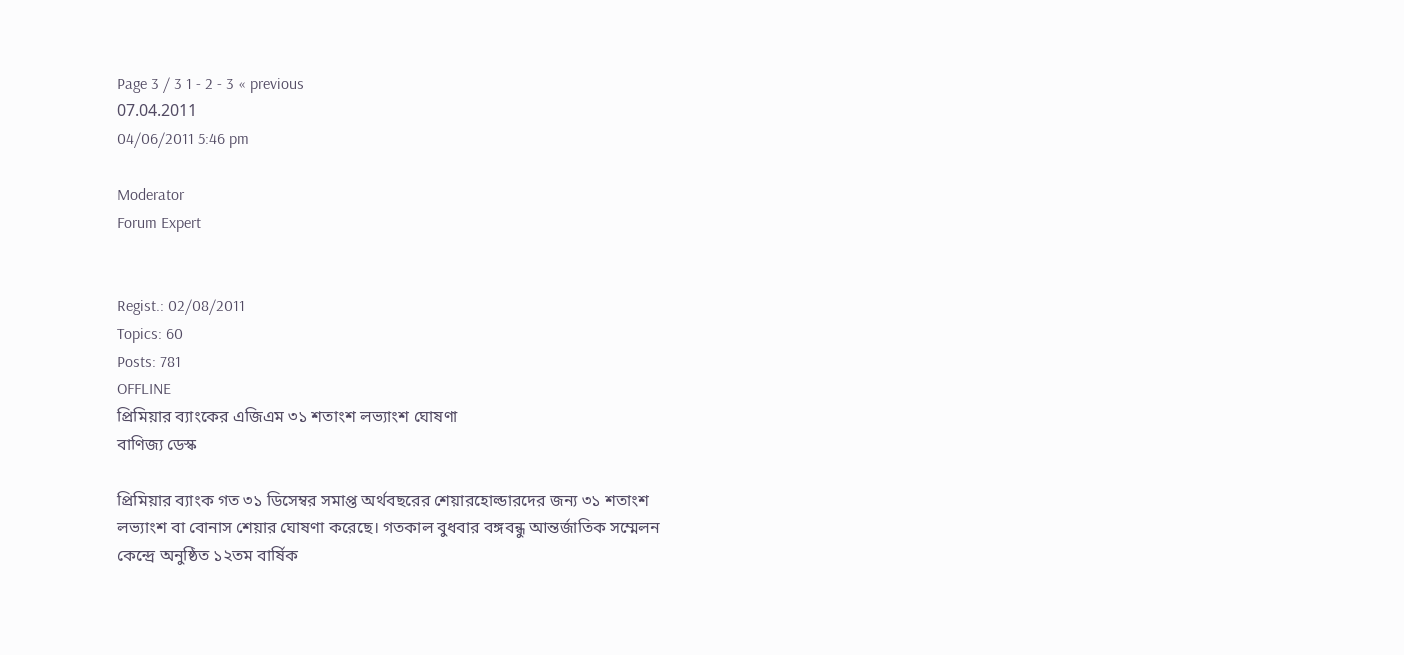Page 3 / 3 1 - 2 - 3 « previous
07.04.2011
04/06/2011 5:46 pm

Moderator
Forum Expert


Regist.: 02/08/2011
Topics: 60
Posts: 781
OFFLINE
প্রিমিয়ার ব্যাংকের এজিএম ৩১ শতাংশ লভ্যাংশ ঘোষণা
বাণিজ্য ডেস্ক

প্রিমিয়ার ব্যাংক গত ৩১ ডিসেম্বর সমাপ্ত অর্থবছরের শেয়ারহোল্ডারদের জন্য ৩১ শতাংশ লভ্যাংশ বা বোনাস শেয়ার ঘোষণা করেছে। গতকাল বুধবার বঙ্গবন্ধু আন্তর্জাতিক সম্মেলন কেন্দ্রে অনুষ্ঠিত ১২তম বার্ষিক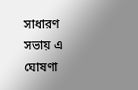সাধারণ সভায় এ ঘোষণা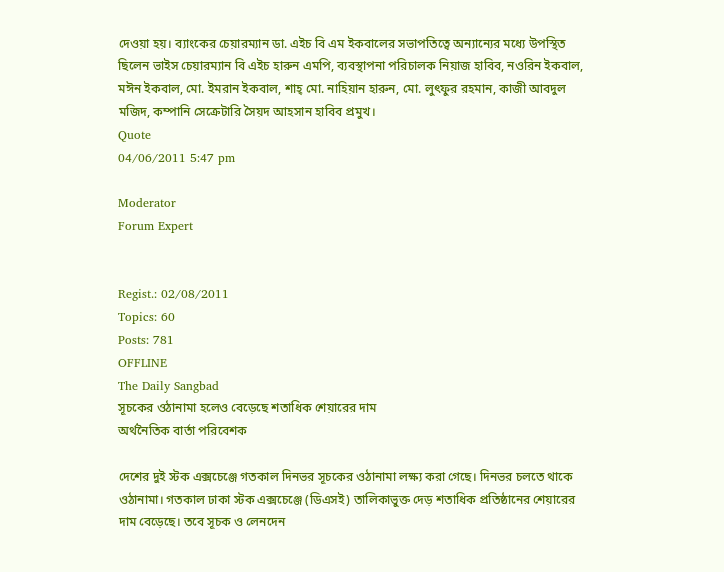দেওয়া হয়। ব্যাংকের চেয়ারম্যান ডা. এইচ বি এম ইকবালের সভাপতিত্বে অন্যান্যের মধ্যে উপস্থিত ছিলেন ভাইস চেয়ারম্যান বি এইচ হারুন এমপি, ব্যবস্থাপনা পরিচালক নিয়াজ হাবিব, নওরিন ইকবাল, মঈন ইকবাল, মো. ইমরান ইকবাল, শাহ্ মো. নাহিয়ান হারুন, মো. লুৎফুর রহমান, কাজী আবদুল মজিদ, কম্পানি সেক্রেটারি সৈয়দ আহসান হাবিব প্রমুখ।
Quote
04/06/2011 5:47 pm

Moderator
Forum Expert


Regist.: 02/08/2011
Topics: 60
Posts: 781
OFFLINE
The Daily Sangbad
সূচকের ওঠানামা হলেও বেড়েছে শতাধিক শেয়ারের দাম
অর্থনৈতিক বার্তা পরিবেশক

দেশের দুই স্টক এক্সচেঞ্জে গতকাল দিনভর সূচকের ওঠানামা লক্ষ্য করা গেছে। দিনভর চলতে থাকে ওঠানামা। গতকাল ঢাকা স্টক এক্সচেঞ্জে (ডিএসই) তালিকাভুক্ত দেড় শতাধিক প্রতিষ্ঠানের শেয়ারের দাম বেড়েছে। তবে সূচক ও লেনদেন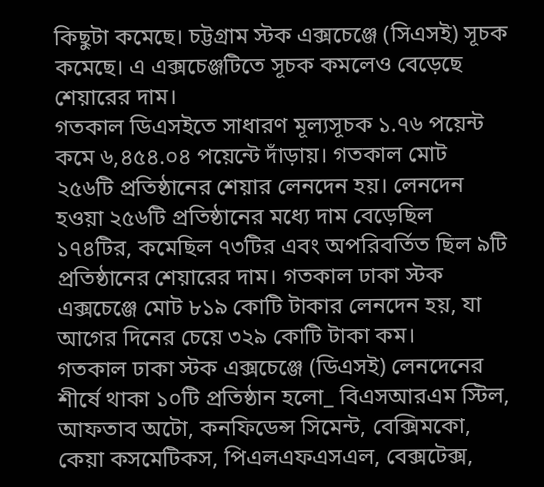কিছুটা কমেছে। চট্টগ্রাম স্টক এক্সচেঞ্জে (সিএসই) সূচক কমেছে। এ এক্সচেঞ্জটিতে সূচক কমলেও বেড়েছে শেয়ারের দাম।
গতকাল ডিএসইতে সাধারণ মূল্যসূচক ১.৭৬ পয়েন্ট কমে ৬,৪৫৪.০৪ পয়েন্টে দাঁড়ায়। গতকাল মোট ২৫৬টি প্রতিষ্ঠানের শেয়ার লেনদেন হয়। লেনদেন হওয়া ২৫৬টি প্রতিষ্ঠানের মধ্যে দাম বেড়েছিল ১৭৪টির, কমেছিল ৭৩টির এবং অপরিবর্তিত ছিল ৯টি প্রতিষ্ঠানের শেয়ারের দাম। গতকাল ঢাকা স্টক এক্সচেঞ্জে মোট ৮১৯ কোটি টাকার লেনদেন হয়, যা আগের দিনের চেয়ে ৩২৯ কোটি টাকা কম।
গতকাল ঢাকা স্টক এক্সচেঞ্জে (ডিএসই) লেনদেনের শীর্ষে থাকা ১০টি প্রতিষ্ঠান হলো_ বিএসআরএম স্টিল, আফতাব অটো, কনফিডেন্স সিমেন্ট, বেক্সিমকো, কেয়া কসমেটিকস, পিএলএফএসএল, বেক্সটেক্স,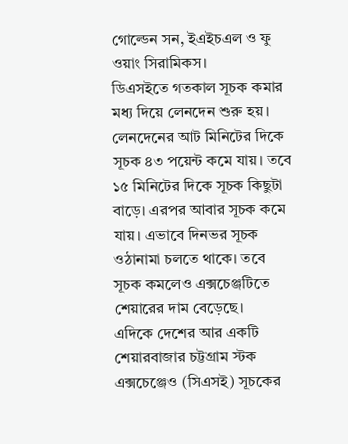গোল্ডেন সন, ইএইচএল ও ফু ওয়াং সিরামিকস।
ডিএসইতে গতকাল সূচক কমার মধ্য দিয়ে লেনদেন শুরু হয়। লেনদেনের আট মিনিটের দিকে সূচক ৪৩ পয়েন্ট কমে যায়। তবে ১৫ মিনিটের দিকে সূচক কিছুটা বাড়ে। এরপর আবার সূচক কমে যায়। এভাবে দিনভর সূচক ওঠানামা চলতে থাকে। তবে সূচক কমলেও এক্সচেঞ্জটিতে শেয়ারের দাম বেড়েছে।
এদিকে দেশের আর একটি শেয়ারবাজার চট্টগ্রাম স্টক এক্সচেঞ্জেও (সিএসই) সূচকের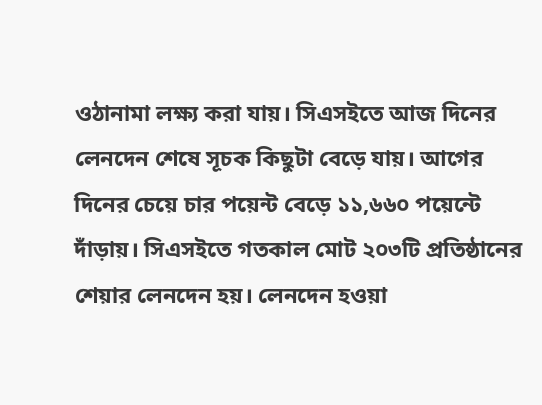ওঠানামা লক্ষ্য করা যায়। সিএসইতে আজ দিনের লেনদেন শেষে সূচক কিছুটা বেড়ে যায়। আগের দিনের চেয়ে চার পয়েন্ট বেড়ে ১১,৬৬০ পয়েন্টে দাঁড়ায়। সিএসইতে গতকাল মোট ২০৩টি প্রতিষ্ঠানের শেয়ার লেনদেন হয়। লেনদেন হওয়া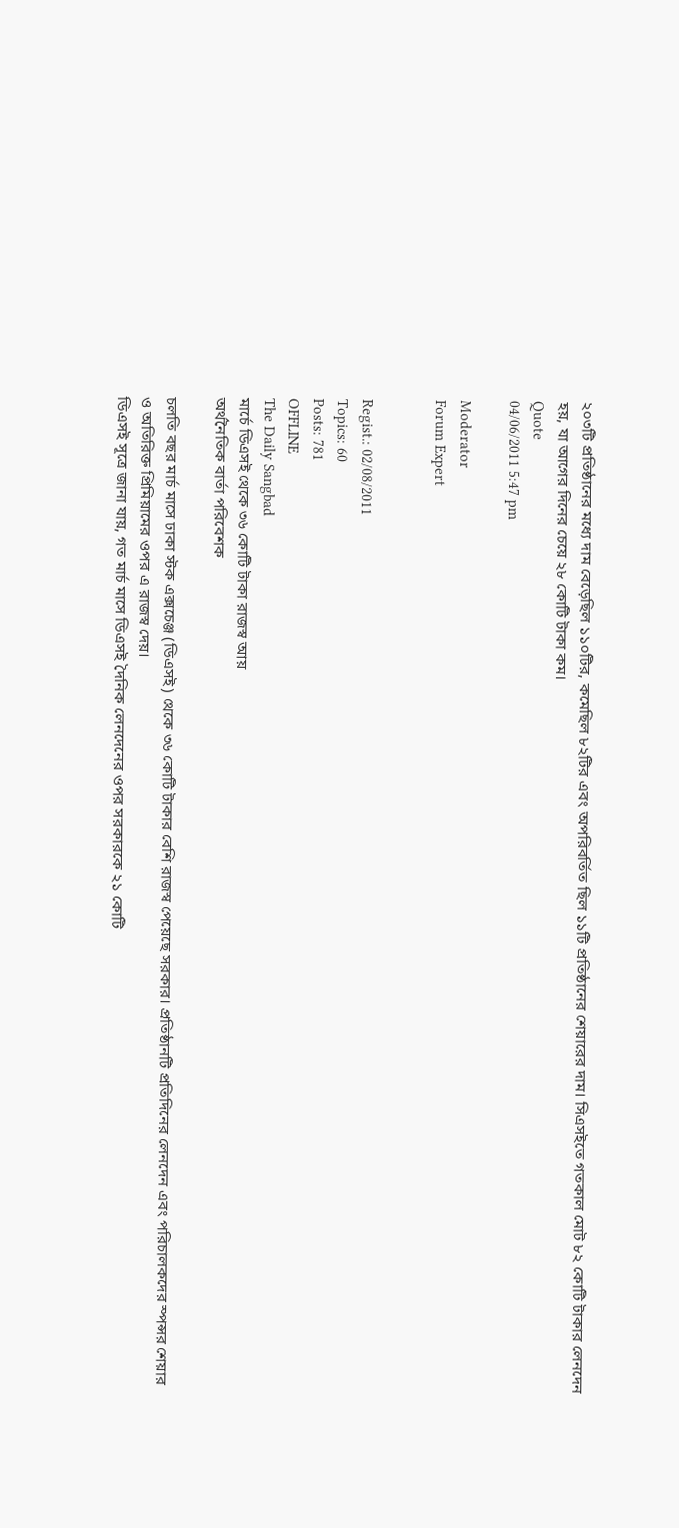২০৩টি প্রতিষ্ঠানের মধ্যে দাম বেড়েছিল ১১০টির, কমেছিল ৮২টির এবং অপরিবর্তিত ছিল ১১টি প্রতিষ্ঠানের শেয়ারের দাম। সিএসইতে গতকাল মোট ৮২ কোটি টাকার লেনদেন হয়, যা আগের দিনের চেয়ে ২৮ কোটি টাকা কম।
Quote
04/06/2011 5:47 pm

Moderator
Forum Expert


Regist.: 02/08/2011
Topics: 60
Posts: 781
OFFLINE
The Daily Sangbad
মার্চে ডিএসই থেকে ৩৬ কোটি টাকা রাজস্ব আয়
অর্থনৈতিক বার্তা পরিবেশক

চলতি বছর মার্চ মাসে ঢাকা স্টক এক্সচেঞ্জ (ডিএসই) থেকে ৩৬ কোটি টাকার বেশি রাজস্ব পেয়েছে সরকার। প্রতিষ্ঠানটি প্রতিদিনের লেনদেন এবং পরিচালকদের স্পন্সর শেয়ার ও অতিরিক্ত প্রিমিয়ামের ওপর এ রাজস্ব দেয়।
ডিএসই সূত্রে জানা যায়, গত মার্চ মাসে ডিএসই দৈনিক লেনদেনের ওপর সরকারকে ২১ কোটি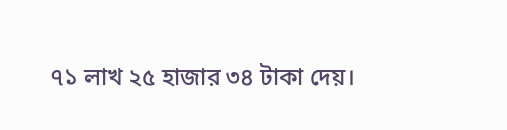৭১ লাখ ২৫ হাজার ৩৪ টাকা দেয়।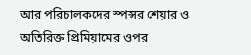আর পরিচালকদের স্পন্সর শেয়ার ও অতিরিক্ত প্রিমিয়ামের ওপর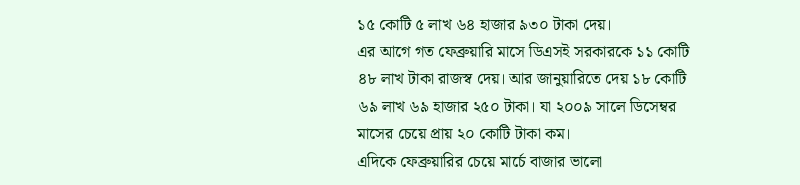১৫ কোটি ৫ লাখ ৬৪ হাজার ৯৩০ টাকা দেয়।
এর আগে গত ফেব্রুয়ারি মাসে ডিএসই সরকারকে ১১ কোটি ৪৮ লাখ টাকা রাজস্ব দেয়। আর জানুয়ারিতে দেয় ১৮ কোটি ৬৯ লাখ ৬৯ হাজার ২৫০ টাকা। যা ২০০৯ সালে ডিসেম্বর মাসের চেয়ে প্রায় ২০ কোটি টাকা কম।
এদিকে ফেব্রুয়ারির চেয়ে মার্চে বাজার ভালো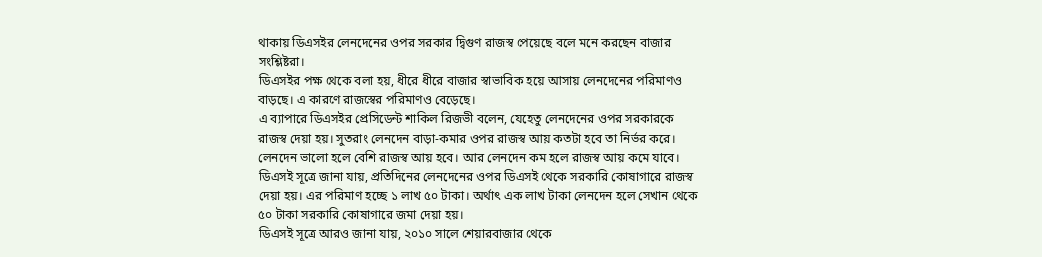থাকায় ডিএসইর লেনদেনের ওপর সরকার দ্বিগুণ রাজস্ব পেয়েছে বলে মনে করছেন বাজার সংশ্লিষ্টরা।
ডিএসইর পক্ষ থেকে বলা হয়, ধীরে ধীরে বাজার স্বাভাবিক হয়ে আসায় লেনদেনের পরিমাণও বাড়ছে। এ কারণে রাজস্বের পরিমাণও বেড়েছে।
এ ব্যাপারে ডিএসইর প্রেসিডেন্ট শাকিল রিজভী বলেন, যেহেতু লেনদেনের ওপর সরকারকে রাজস্ব দেয়া হয়। সুতরাং লেনদেন বাড়া-কমার ওপর রাজস্ব আয় কতটা হবে তা নির্ভর করে। লেনদেন ভালো হলে বেশি রাজস্ব আয় হবে। আর লেনদেন কম হলে রাজস্ব আয় কমে যাবে।
ডিএসই সূত্রে জানা যায়, প্রতিদিনের লেনদেনের ওপর ডিএসই থেকে সরকারি কোষাগারে রাজস্ব দেয়া হয়। এর পরিমাণ হচ্ছে ১ লাখ ৫০ টাকা। অর্থাৎ এক লাখ টাকা লেনদেন হলে সেখান থেকে ৫০ টাকা সরকারি কোষাগারে জমা দেয়া হয়।
ডিএসই সূত্রে আরও জানা যায়, ২০১০ সালে শেয়ারবাজার থেকে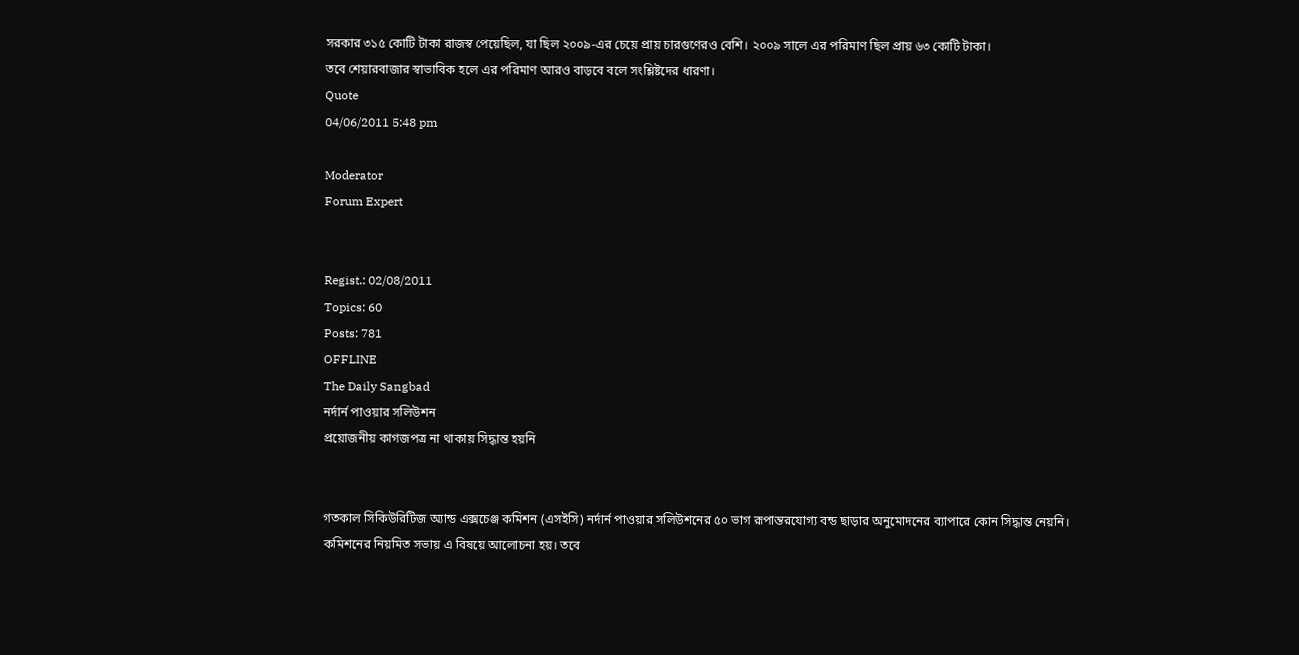সরকার ৩১৫ কোটি টাকা রাজস্ব পেয়েছিল, যা ছিল ২০০৯-এর চেয়ে প্রায় চারগুণেরও বেশি। ২০০৯ সালে এর পরিমাণ ছিল প্রায় ৬৩ কোটি টাকা।
তবে শেয়ারবাজার স্বাভাবিক হলে এর পরিমাণ আরও বাড়বে বলে সংশ্লিষ্টদের ধারণা।
Quote
04/06/2011 5:48 pm

Moderator
Forum Expert


Regist.: 02/08/2011
Topics: 60
Posts: 781
OFFLINE
The Daily Sangbad
নর্দার্ন পাওয়ার সলিউশন
প্রয়োজনীয় কাগজপত্র না থাকায় সিদ্ধান্ত হয়নি


গতকাল সিকিউরিটিজ অ্যান্ড এক্সচেঞ্জ কমিশন (এসইসি) নর্দার্ন পাওয়ার সলিউশনের ৫০ ভাগ রূপান্তরযোগ্য বন্ড ছাড়ার অনুমোদনের ব্যাপারে কোন সিদ্ধান্ত নেয়নি। কমিশনের নিয়মিত সভায় এ বিষয়ে আলোচনা হয়। তবে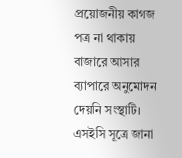প্রয়োজনীয় কাগজ পত্র না থাকায় বাজারে আসার ব্যাপারে অনুমোদন দেয়নি সংস্থাটি।
এসইসি সূত্রে জানা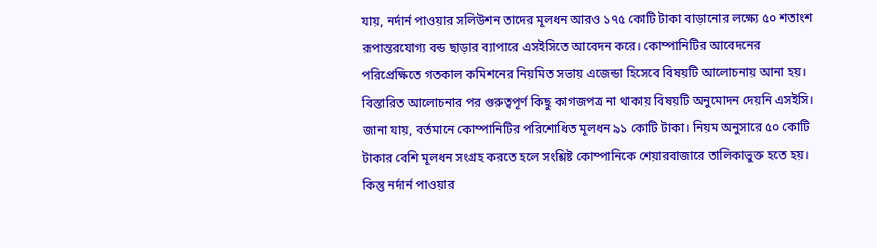যায়, নর্দার্ন পাওয়ার সলিউশন তাদের মূলধন আরও ১৭৫ কোটি টাকা বাড়ানোর লক্ষ্যে ৫০ শতাংশ রূপান্তরযোগ্য বন্ড ছাড়ার ব্যাপারে এসইসিতে আবেদন করে। কোম্পানিটির আবেদনের পরিপ্রেক্ষিতে গতকাল কমিশনের নিয়মিত সভায় এজেন্ডা হিসেবে বিষয়টি আলোচনায় আনা হয়। বিস্তারিত আলোচনার পর গুরুত্বপূর্ণ কিছু কাগজপত্র না থাকায় বিষয়টি অনুমোদন দেয়নি এসইসি।
জানা যায়, বর্তমানে কোম্পানিটির পরিশোধিত মূলধন ৯১ কোটি টাকা। নিয়ম অনুসারে ৫০ কোটি টাকার বেশি মূলধন সংগ্রহ করতে হলে সংশ্লিষ্ট কোম্পানিকে শেয়ারবাজারে তালিকাভুক্ত হতে হয়। কিন্তু নর্দার্ন পাওয়ার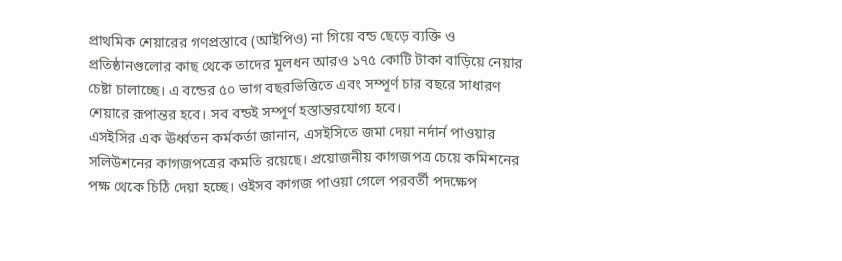প্রাথমিক শেয়ারের গণপ্রস্তাবে (আইপিও) না গিয়ে বন্ড ছেড়ে ব্যক্তি ও প্রতিষ্ঠানগুলোর কাছ থেকে তাদের মূলধন আরও ১৭৫ কোটি টাকা বাড়িয়ে নেয়ার চেষ্টা চালাচ্ছে। এ বন্ডের ৫০ ভাগ বছরভিত্তিতে এবং সম্পূর্ণ চার বছরে সাধারণ শেয়ারে রূপান্তর হবে। সব বন্ডই সম্পূর্ণ হস্তান্তরযোগ্য হবে।
এসইসির এক ঊর্ধ্বতন কর্মকর্তা জানান, এসইসিতে জমা দেয়া নর্দার্ন পাওয়ার সলিউশনের কাগজপত্রের কমতি রয়েছে। প্রয়োজনীয় কাগজপত্র চেয়ে কমিশনের পক্ষ থেকে চিঠি দেয়া হচ্ছে। ওইসব কাগজ পাওয়া গেলে পরবর্তী পদক্ষেপ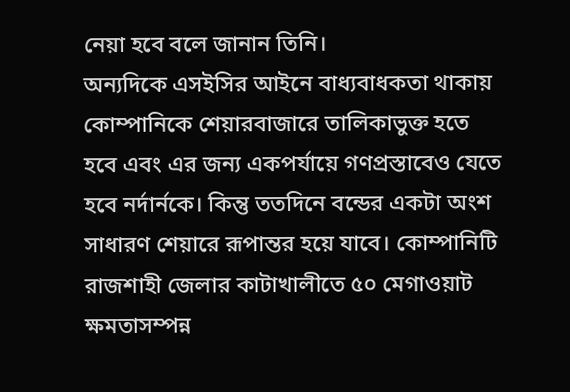নেয়া হবে বলে জানান তিনি।
অন্যদিকে এসইসির আইনে বাধ্যবাধকতা থাকায় কোম্পানিকে শেয়ারবাজারে তালিকাভুক্ত হতে হবে এবং এর জন্য একপর্যায়ে গণপ্রস্তাবেও যেতে হবে নর্দার্নকে। কিন্তু ততদিনে বন্ডের একটা অংশ সাধারণ শেয়ারে রূপান্তর হয়ে যাবে। কোম্পানিটি রাজশাহী জেলার কাটাখালীতে ৫০ মেগাওয়াট ক্ষমতাসম্পন্ন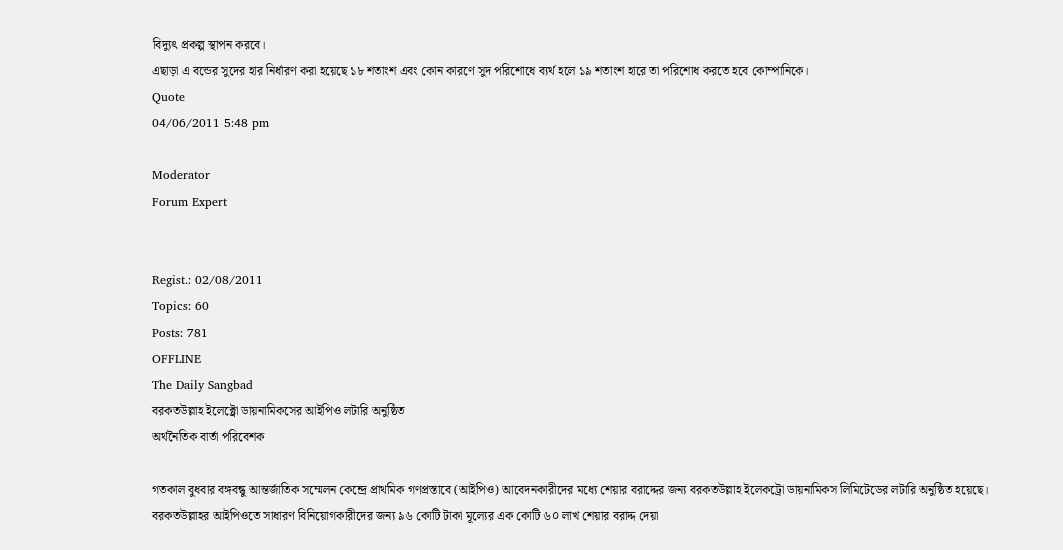বিদ্যুৎ প্রকল্প স্থাপন করবে।
এছাড়া এ বন্ডের সুদের হার নির্ধারণ করা হয়েছে ১৮ শতাংশ এবং কোন কারণে সুদ পরিশোধে ব্যর্থ হলে ১৯ শতাংশ হারে তা পরিশোধ করতে হবে কোম্পানিকে।
Quote
04/06/2011 5:48 pm

Moderator
Forum Expert


Regist.: 02/08/2011
Topics: 60
Posts: 781
OFFLINE
The Daily Sangbad
বরকতউল্লাহ ইলেক্ট্রো ডায়নামিকসের আইপিও লটারি অনুষ্ঠিত
অর্থনৈতিক বার্তা পরিবেশক

গতকাল বুধবার বঙ্গবন্ধু আন্তর্জাতিক সম্মেলন কেন্দ্রে প্রাথমিক গণপ্রস্তাবে (আইপিও) আবেদনকারীদের মধ্যে শেয়ার বরাদ্দের জন্য বরকতউল্লাহ ইলেকট্রো ডায়নামিকস লিমিটেডের লটারি অনুষ্ঠিত হয়েছে।
বরকতউল্লাহর আইপিওতে সাধারণ বিনিয়োগকারীদের জন্য ৯৬ কোটি টাকা মূল্যের এক কোটি ৬০ লাখ শেয়ার বরাদ্দ দেয়া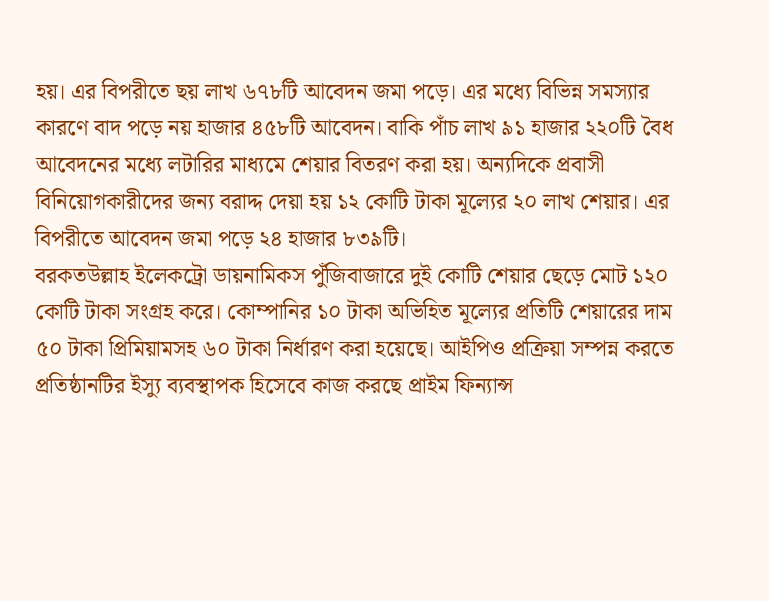হয়। এর বিপরীতে ছয় লাখ ৬৭৮টি আবেদন জমা পড়ে। এর মধ্যে বিভিন্ন সমস্যার কারণে বাদ পড়ে নয় হাজার ৪৫৮টি আবেদন। বাকি পাঁচ লাখ ৯১ হাজার ২২০টি বৈধ আবেদনের মধ্যে লটারির মাধ্যমে শেয়ার বিতরণ করা হয়। অন্যদিকে প্রবাসী বিনিয়োগকারীদের জন্য বরাদ্দ দেয়া হয় ১২ কোটি টাকা মূল্যের ২০ লাখ শেয়ার। এর বিপরীতে আবেদন জমা পড়ে ২৪ হাজার ৮৩৯টি।
বরকতউল্লাহ ইলেকট্রো ডায়নামিকস পুঁজিবাজারে দুই কোটি শেয়ার ছেড়ে মোট ১২০ কোটি টাকা সংগ্রহ করে। কোম্পানির ১০ টাকা অভিহিত মূল্যের প্রতিটি শেয়ারের দাম ৫০ টাকা প্রিমিয়ামসহ ৬০ টাকা নির্ধারণ করা হয়েছে। আইপিও প্রক্রিয়া সম্পন্ন করতে প্রতিষ্ঠানটির ইস্যু ব্যবস্থাপক হিসেবে কাজ করছে প্রাইম ফিন্যান্স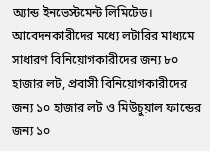অ্যান্ড ইনভেস্টমেন্ট লিমিটেড।
আবেদনকারীদের মধ্যে লটারির মাধ্যমে সাধারণ বিনিয়োগকারীদের জন্য ৮০ হাজার লট, প্রবাসী বিনিয়োগকারীদের জন্য ১০ হাজার লট ও মিউচুয়াল ফান্ডের জন্য ১০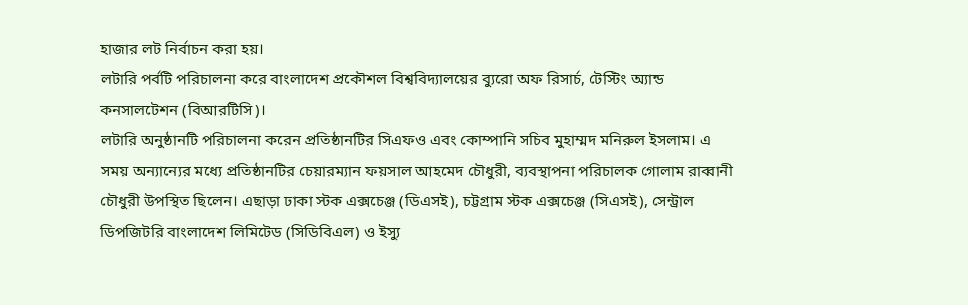হাজার লট নির্বাচন করা হয়।
লটারি পর্বটি পরিচালনা করে বাংলাদেশ প্রকৌশল বিশ্ববিদ্যালয়ের ব্যুরো অফ রিসার্চ, টেস্টিং অ্যান্ড কনসালটেশন (বিআরটিসি)।
লটারি অনুষ্ঠানটি পরিচালনা করেন প্রতিষ্ঠানটির সিএফও এবং কোম্পানি সচিব মুহাম্মদ মনিরুল ইসলাম। এ সময় অন্যান্যের মধ্যে প্রতিষ্ঠানটির চেয়ারম্যান ফয়সাল আহমেদ চৌধুরী, ব্যবস্থাপনা পরিচালক গোলাম রাব্বানী চৌধুরী উপস্থিত ছিলেন। এছাড়া ঢাকা স্টক এক্সচেঞ্জ (ডিএসই), চট্টগ্রাম স্টক এক্সচেঞ্জ (সিএসই), সেন্ট্রাল ডিপজিটরি বাংলাদেশ লিমিটেড (সিডিবিএল) ও ইস্যু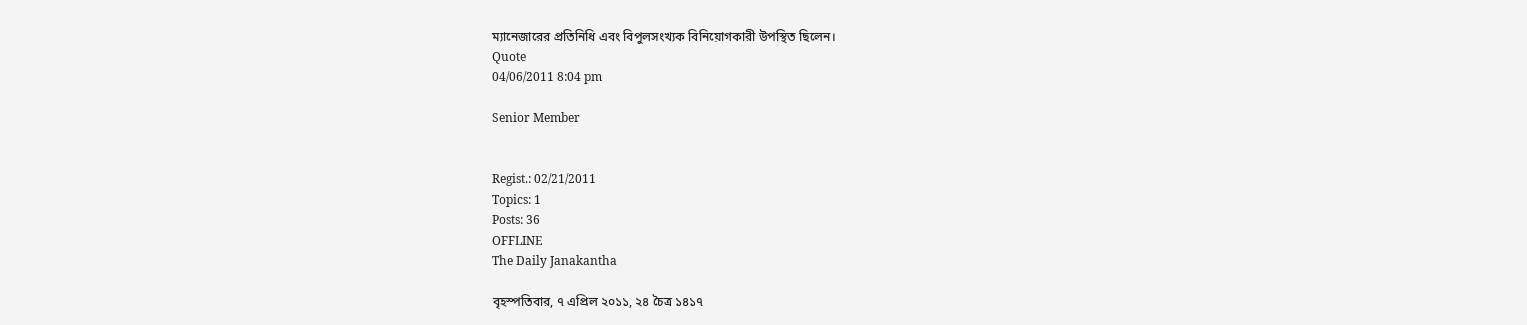ম্যানেজারের প্রতিনিধি এবং বিপুলসংখ্যক বিনিয়োগকারী উপস্থিত ছিলেন।
Quote
04/06/2011 8:04 pm

Senior Member


Regist.: 02/21/2011
Topics: 1
Posts: 36
OFFLINE
The Daily Janakantha

বৃহস্পতিবার, ৭ এপ্রিল ২০১১, ২৪ চৈত্র ১৪১৭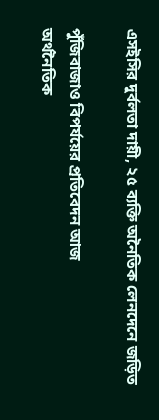এসইসির দুর্বলতা দায়ী, ২৫ ব্যক্তি অনৈতিক লেনদেনে জড়িত

পুঁজিবাজাও বিপর্যয়ের প্রতিবেদন আজ
অর্থনৈতিক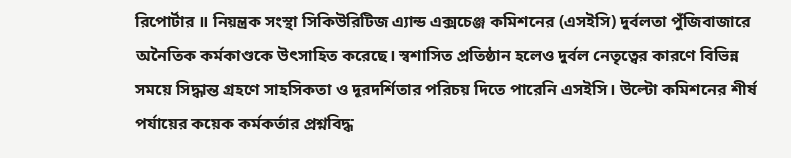রিপোর্টার ॥ নিয়ন্ত্রক সংস্থা সিকিউরিটিজ এ্যান্ড এক্সচেঞ্জ কমিশনের (এসইসি) দুর্বলতা পুঁজিবাজারে অনৈতিক কর্মকাণ্ডকে উৎসাহিত করেছে। স্বশাসিত প্রতিষ্ঠান হলেও দুর্বল নেতৃত্বের কারণে বিভিন্ন সময়ে সিদ্ধান্ত গ্রহণে সাহসিকতা ও দূরদর্শিতার পরিচয় দিতে পারেনি এসইসি। উল্টো কমিশনের শীর্ষ পর্যায়ের কয়েক কর্মকর্তার প্রশ্নবিদ্ধ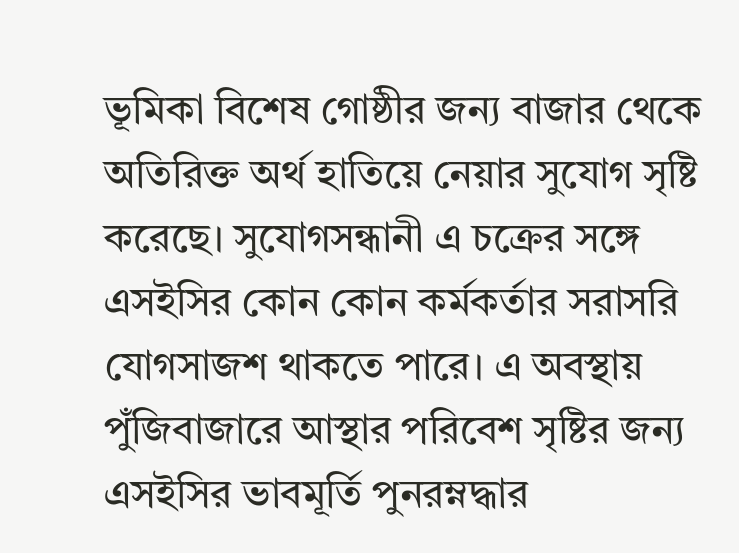ভূমিকা বিশেষ গোষ্ঠীর জন্য বাজার থেকে অতিরিক্ত অর্থ হাতিয়ে নেয়ার সুযোগ সৃষ্টি করেছে। সুযোগসন্ধানী এ চক্রের সঙ্গে এসইসির কোন কোন কর্মকর্তার সরাসরি যোগসাজশ থাকতে পারে। এ অবস্থায় পুঁজিবাজারে আস্থার পরিবেশ সৃষ্টির জন্য এসইসির ভাবমূর্তি পুনরম্নদ্ধার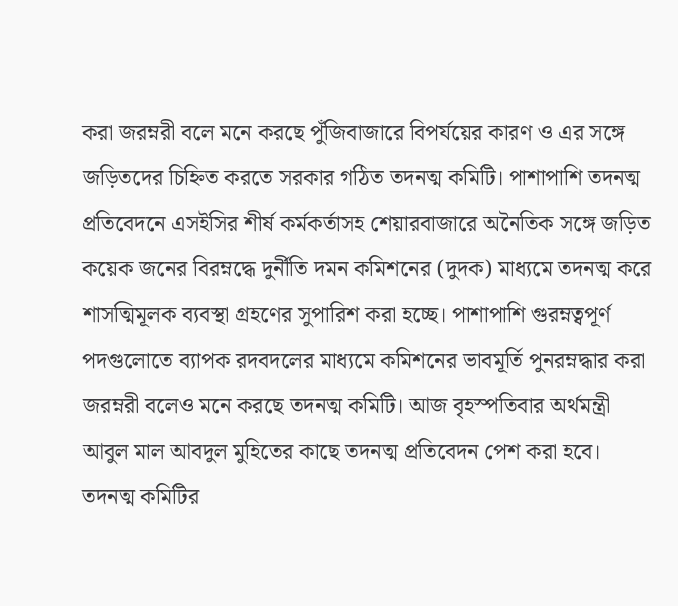করা জরম্নরী বলে মনে করছে পুঁজিবাজারে বিপর্যয়ের কারণ ও এর সঙ্গে জড়িতদের চিহ্নিত করতে সরকার গঠিত তদনত্ম কমিটি। পাশাপাশি তদনত্ম প্রতিবেদনে এসইসির শীর্ষ কর্মকর্তাসহ শেয়ারবাজারে অনৈতিক সঙ্গে জড়িত কয়েক জনের বিরম্নদ্ধে দুর্নীতি দমন কমিশনের (দুদক) মাধ্যমে তদনত্ম করে শাসত্মিমূলক ব্যবস্থা গ্রহণের সুপারিশ করা হচ্ছে। পাশাপাশি গুরম্নত্বপূর্ণ পদগুলোতে ব্যাপক রদবদলের মাধ্যমে কমিশনের ভাবমূর্তি পুনরম্নদ্ধার করা জরম্নরী বলেও মনে করছে তদনত্ম কমিটি। আজ বৃহস্পতিবার অর্থমন্ত্রী আবুল মাল আবদুল মুহিতের কাছে তদনত্ম প্রতিবেদন পেশ করা হবে।
তদনত্ম কমিটির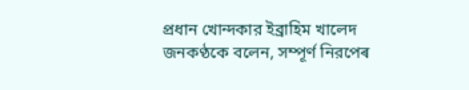প্রধান খোন্দকার ইব্রাহিম খালেদ জনকণ্ঠকে বলেন, সম্পূর্ণ নিরপেৰ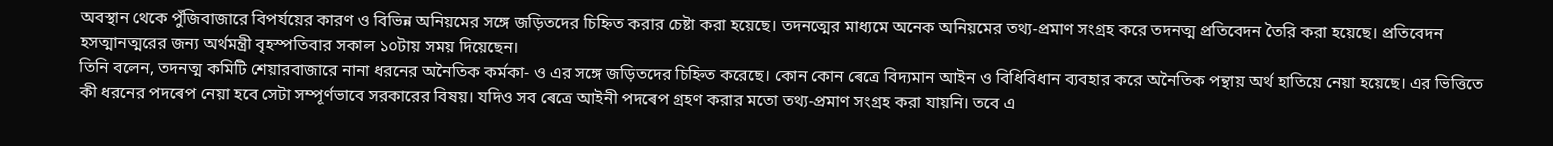অবস্থান থেকে পুঁজিবাজারে বিপর্যয়ের কারণ ও বিভিন্ন অনিয়মের সঙ্গে জড়িতদের চিহ্নিত করার চেষ্টা করা হয়েছে। তদনত্মের মাধ্যমে অনেক অনিয়মের তথ্য-প্রমাণ সংগ্রহ করে তদনত্ম প্রতিবেদন তৈরি করা হয়েছে। প্রতিবেদন হসত্মানত্মরের জন্য অর্থমন্ত্রী বৃহস্পতিবার সকাল ১০টায় সময় দিয়েছেন।
তিনি বলেন, তদনত্ম কমিটি শেয়ারবাজারে নানা ধরনের অনৈতিক কর্মকা- ও এর সঙ্গে জড়িতদের চিহ্নিত করেছে। কোন কোন ৰেত্রে বিদ্যমান আইন ও বিধিবিধান ব্যবহার করে অনৈতিক পন্থায় অর্থ হাতিয়ে নেয়া হয়েছে। এর ভিত্তিতে কী ধরনের পদৰেপ নেয়া হবে সেটা সম্পূর্ণভাবে সরকারের বিষয়। যদিও সব ৰেত্রে আইনী পদৰেপ গ্রহণ করার মতো তথ্য-প্রমাণ সংগ্রহ করা যায়নি। তবে এ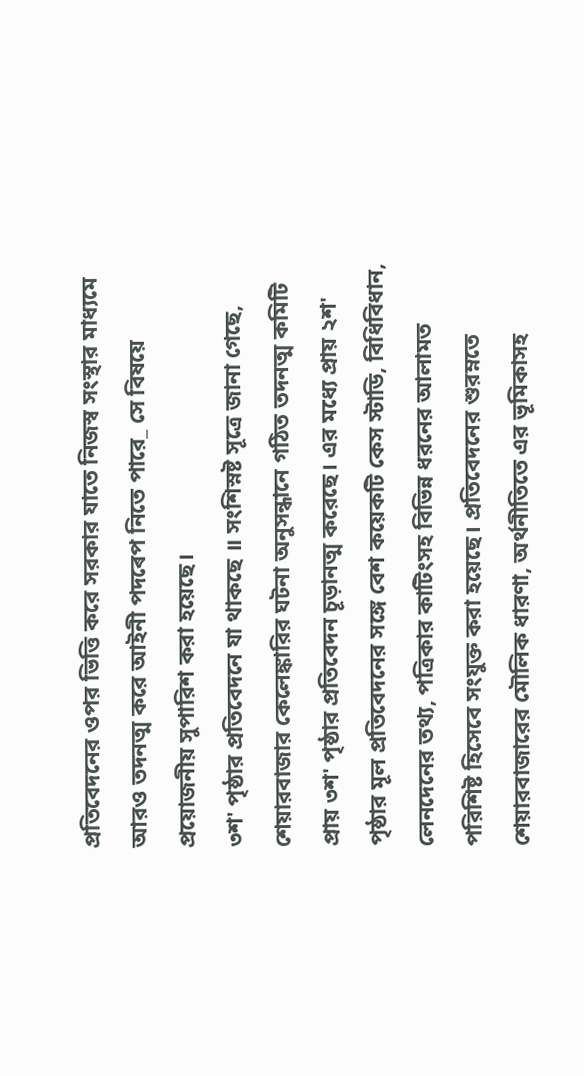প্রতিবেদনের ওপর ভিত্তি করে সরকার যাতে নিজস্ব সংস্থার মাধ্যমে আরও তদনত্ম করে আইনী পদৰেপ নিতে পারে_ সে বিষয়ে প্রয়োজনীয় সুপারিশ করা হয়েছে।
৩শ' পৃষ্ঠার প্রতিবেদনে যা থাকছে ॥ সংশিস্নষ্ট সূত্রে জানা গেছে, শেয়ারবাজার কেলেঙ্কারির ঘটনা অনুসন্ধানে গঠিত তদনত্ম কমিটি প্রায় ৩শ' পৃষ্ঠার প্রতিবেদন চূড়ানত্ম করেছে। এর মধ্যে প্রায় ২শ' পৃষ্ঠার মূল প্রতিবেদনের সঙ্গে বেশ কয়েকটি কেস স্টাডি, বিধিবিধান, লেনদেনের তথ্য, পত্রিকার কাটিংসহ বিভিন্ন ধরনের আলামত পরিশিষ্ট হিসেবে সংযুক্ত করা হয়েছে। প্রতিবেদনের শুরম্নতে শেয়ারবাজারের মৌলিক ধারণা, অর্থনীতিতে এর ভূমিকাসহ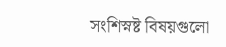সংশিস্নষ্ট বিষয়গুলো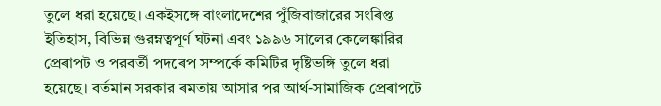তুলে ধরা হয়েছে। একইসঙ্গে বাংলাদেশের পুঁজিবাজারের সংৰিপ্ত ইতিহাস, বিভিন্ন গুরম্নত্বপূর্ণ ঘটনা এবং ১৯৯৬ সালের কেলেঙ্কারির প্রেৰাপট ও পরবর্তী পদৰেপ সম্পর্কে কমিটির দৃষ্টিভঙ্গি তুলে ধরা হয়েছে। বর্তমান সরকার ৰমতায় আসার পর আর্থ-সামাজিক প্রেৰাপটে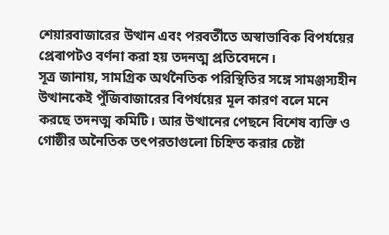শেয়ারবাজারের উত্থান এবং পরবর্তীতে অস্বাভাবিক বিপর্যয়ের প্রেৰাপটও বর্ণনা করা হয় তদনত্ম প্রতিবেদনে।
সূত্র জানায়, সামগ্রিক অর্থনৈতিক পরিস্থিতির সঙ্গে সামঞ্জস্যহীন উত্থানকেই পুঁজিবাজারের বিপর্যয়ের মূল কারণ বলে মনে করছে তদনত্ম কমিটি। আর উত্থানের পেছনে বিশেষ ব্যক্তি ও গোষ্ঠীর অনৈতিক তৎপরতাগুলো চিহ্নিত করার চেষ্টা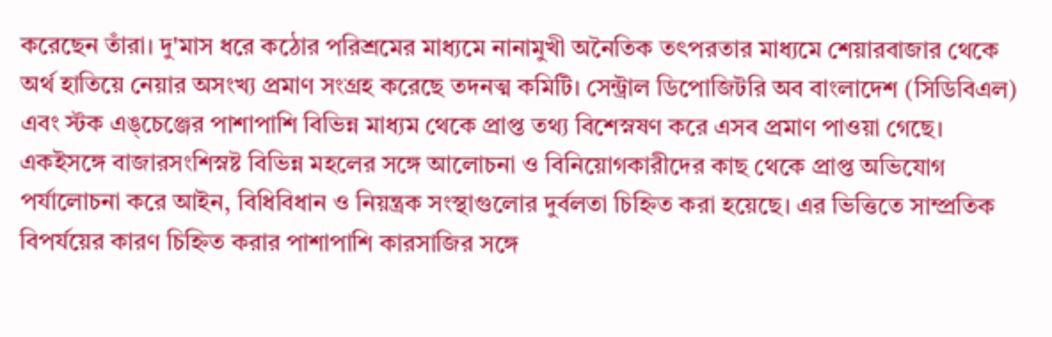করেছেন তাঁরা। দু'মাস ধরে কঠোর পরিশ্রমের মাধ্যমে নানামুখী অনৈতিক তৎপরতার মাধ্যমে শেয়ারবাজার থেকে অর্থ হাতিয়ে নেয়ার অসংখ্য প্রমাণ সংগ্রহ করেছে তদনত্ম কমিটি। সেন্ট্রাল ডিপোজিটরি অব বাংলাদেশ (সিডিবিএল) এবং স্টক এঙ্চেঞ্জের পাশাপাশি বিভিন্ন মাধ্যম থেকে প্রাপ্ত তথ্য বিশেস্নষণ করে এসব প্রমাণ পাওয়া গেছে। একইসঙ্গে বাজারসংশিস্নষ্ট বিভিন্ন মহলের সঙ্গে আলোচনা ও বিনিয়োগকারীদের কাছ থেকে প্রাপ্ত অভিযোগ পর্যালোচনা করে আইন, বিধিবিধান ও নিয়ন্ত্রক সংস্থাগুলোর দুর্বলতা চিহ্নিত করা হয়েছে। এর ভিত্তিতে সাম্প্রতিক বিপর্যয়ের কারণ চিহ্নিত করার পাশাপাশি কারসাজির সঙ্গে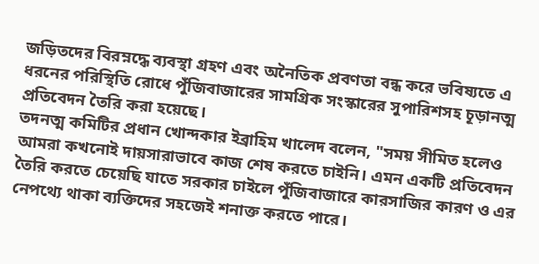জড়িতদের বিরম্নদ্ধে ব্যবস্থা গ্রহণ এবং অনৈতিক প্রবণতা বন্ধ করে ভবিষ্যতে এ ধরনের পরিস্থিতি রোধে পুঁজিবাজারের সামগ্রিক সংস্কারের সুপারিশসহ চূড়ানত্ম প্রতিবেদন তৈরি করা হয়েছে।
তদনত্ম কমিটির প্রধান খোন্দকার ইব্রাহিম খালেদ বলেন, "সময় সীমিত হলেও আমরা কখনোই দায়সারাভাবে কাজ শেষ করতে চাইনি। এমন একটি প্রতিবেদন তৈরি করতে চেয়েছি যাতে সরকার চাইলে পুঁজিবাজারে কারসাজির কারণ ও এর নেপথ্যে থাকা ব্যক্তিদের সহজেই শনাক্ত করতে পারে।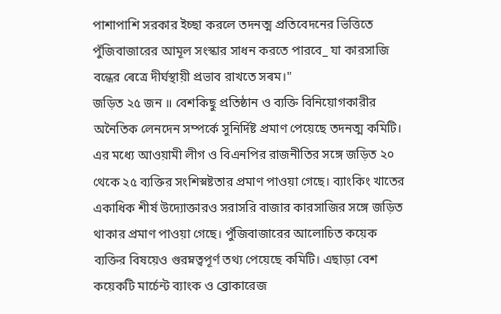পাশাপাশি সরকার ইচ্ছা করলে তদনত্ম প্রতিবেদনের ভিত্তিতে পুঁজিবাজারের আমূল সংস্কার সাধন করতে পারবে_ যা কারসাজি বন্ধের ৰেত্রে দীর্ঘস্থায়ী প্রভাব রাখতে সৰম।"
জড়িত ২৫ জন ॥ বেশকিছু প্রতিষ্ঠান ও ব্যক্তি বিনিয়োগকারীর অনৈতিক লেনদেন সম্পর্কে সুনির্দিষ্ট প্রমাণ পেয়েছে তদনত্ম কমিটি। এর মধ্যে আওয়ামী লীগ ও বিএনপির রাজনীতির সঙ্গে জড়িত ২০ থেকে ২৫ ব্যক্তির সংশিস্নষ্টতার প্রমাণ পাওয়া গেছে। ব্যাংকিং খাতের একাধিক শীর্ষ উদ্যোক্তারও সরাসরি বাজার কারসাজির সঙ্গে জড়িত থাকার প্রমাণ পাওয়া গেছে। পুঁজিবাজারের আলোচিত কয়েক ব্যক্তির বিষয়েও গুরম্নত্বপূর্ণ তথ্য পেয়েছে কমিটি। এছাড়া বেশ কয়েকটি মার্চেন্ট ব্যাংক ও ব্রোকারেজ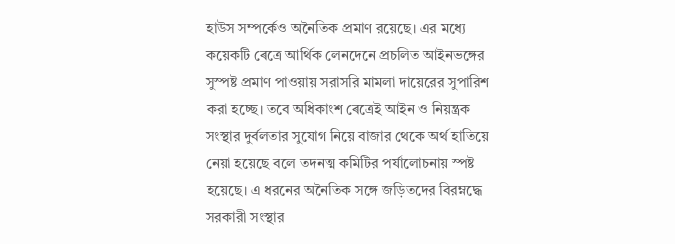হাউস সম্পর্কেও অনৈতিক প্রমাণ রয়েছে। এর মধ্যে কয়েকটি ৰেত্রে আর্থিক লেনদেনে প্রচলিত আইনভঙ্গের সুস্পষ্ট প্রমাণ পাওয়ায় সরাসরি মামলা দায়েরের সুপারিশ করা হচ্ছে। তবে অধিকাংশ ৰেত্রেই আইন ও নিয়ন্ত্রক সংস্থার দুর্বলতার সুযোগ নিয়ে বাজার থেকে অর্থ হাতিয়ে নেয়া হয়েছে বলে তদনত্ম কমিটির পর্যালোচনায় স্পষ্ট হয়েছে। এ ধরনের অনৈতিক সঙ্গে জড়িতদের বিরম্নদ্ধে সরকারী সংস্থার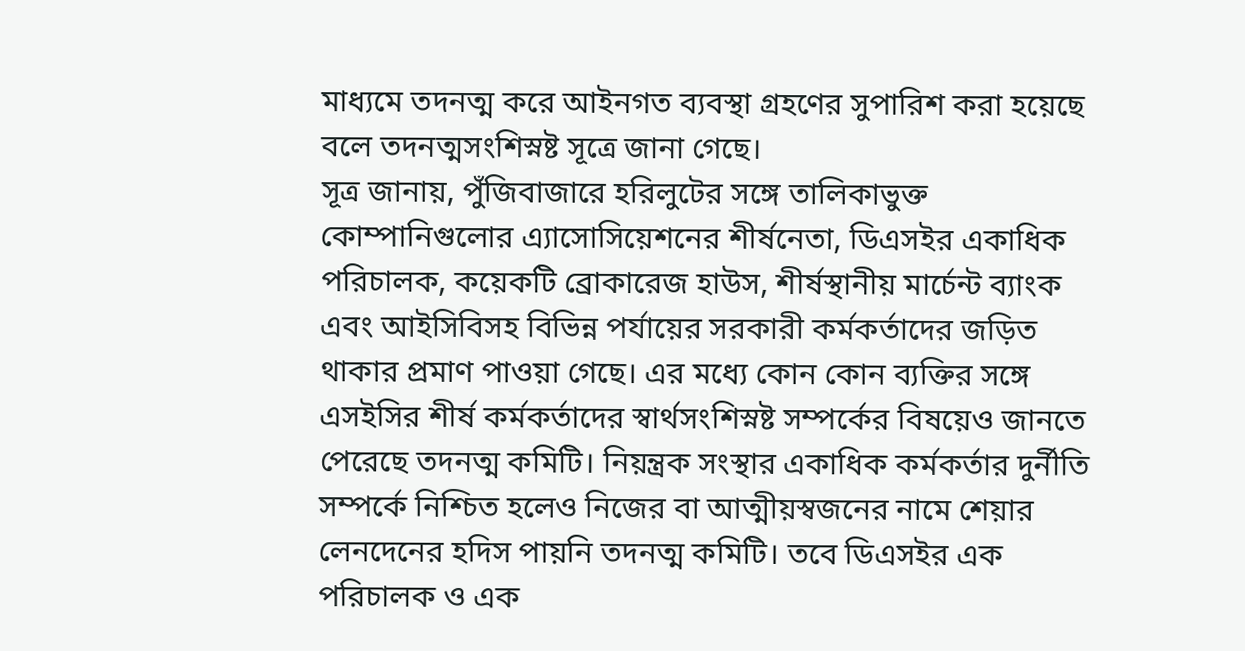মাধ্যমে তদনত্ম করে আইনগত ব্যবস্থা গ্রহণের সুপারিশ করা হয়েছে বলে তদনত্মসংশিস্নষ্ট সূত্রে জানা গেছে।
সূত্র জানায়, পুঁজিবাজারে হরিলুটের সঙ্গে তালিকাভুক্ত কোম্পানিগুলোর এ্যাসোসিয়েশনের শীর্ষনেতা, ডিএসইর একাধিক পরিচালক, কয়েকটি ব্রোকারেজ হাউস, শীর্ষস্থানীয় মার্চেন্ট ব্যাংক এবং আইসিবিসহ বিভিন্ন পর্যায়ের সরকারী কর্মকর্তাদের জড়িত থাকার প্রমাণ পাওয়া গেছে। এর মধ্যে কোন কোন ব্যক্তির সঙ্গে এসইসির শীর্ষ কর্মকর্তাদের স্বার্থসংশিস্নষ্ট সম্পর্কের বিষয়েও জানতে পেরেছে তদনত্ম কমিটি। নিয়ন্ত্রক সংস্থার একাধিক কর্মকর্তার দুর্নীতি সম্পর্কে নিশ্চিত হলেও নিজের বা আত্মীয়স্বজনের নামে শেয়ার লেনদেনের হদিস পায়নি তদনত্ম কমিটি। তবে ডিএসইর এক পরিচালক ও এক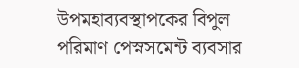উপমহাব্যবস্থাপকের বিপুল পরিমাণ পেস্নসমেন্ট ব্যবসার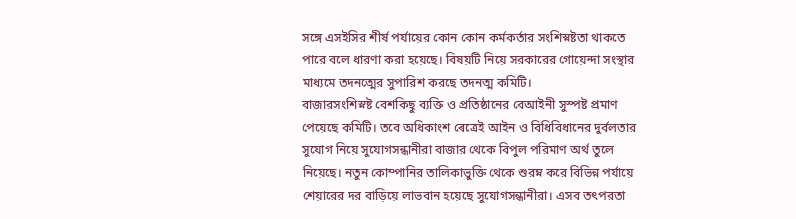সঙ্গে এসইসির শীর্ষ পর্যায়ের কোন কোন কর্মকর্তার সংশিস্নষ্টতা থাকতে পারে বলে ধারণা করা হয়েছে। বিষয়টি নিয়ে সরকারের গোয়েন্দা সংস্থার মাধ্যমে তদনত্মের সুপারিশ করছে তদনত্ম কমিটি।
বাজারসংশিস্নষ্ট বেশকিছু ব্যক্তি ও প্রতিষ্ঠানের বেআইনী সুস্পষ্ট প্রমাণ পেয়েছে কমিটি। তবে অধিকাংশ ৰেত্রেই আইন ও বিধিবিধানের দুর্বলতার সুযোগ নিয়ে সুযোগসন্ধানীরা বাজার থেকে বিপুল পরিমাণ অর্থ তুলে নিয়েছে। নতুন কোম্পানির তালিকাভুক্তি থেকে শুরম্ন করে বিভিন্ন পর্যায়ে শেয়ারের দর বাড়িয়ে লাভবান হয়েছে সুযোগসন্ধানীরা। এসব তৎপরতা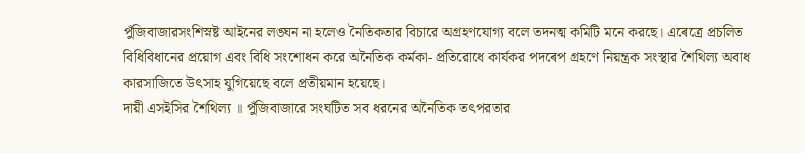পুঁজিবাজারসংশিস্নষ্ট আইনের লঙ্ঘন না হলেও নৈতিকতার বিচারে অগ্রহণযোগ্য বলে তদনত্ম কমিটি মনে করছে। এৰেত্রে প্রচলিত বিধিবিধানের প্রয়োগ এবং বিধি সংশোধন করে অনৈতিক কর্মকা- প্রতিরোধে কার্যকর পদৰেপ গ্রহণে নিয়ন্ত্রক সংস্থার শৈথিল্য অবাধ কারসাজিতে উৎসাহ যুগিয়েছে বলে প্রতীয়মান হয়েছে।
দায়ী এসইসির শৈথিল্য ॥ পুঁজিবাজারে সংঘটিত সব ধরনের অনৈতিক তৎপরতার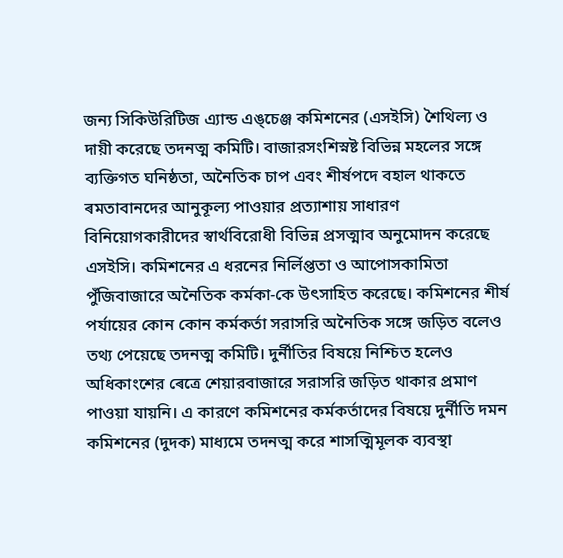জন্য সিকিউরিটিজ এ্যান্ড এঙ্চেঞ্জ কমিশনের (এসইসি) শৈথিল্য ও দায়ী করেছে তদনত্ম কমিটি। বাজারসংশিস্নষ্ট বিভিন্ন মহলের সঙ্গে ব্যক্তিগত ঘনিষ্ঠতা, অনৈতিক চাপ এবং শীর্ষপদে বহাল থাকতে ৰমতাবানদের আনুকূল্য পাওয়ার প্রত্যাশায় সাধারণ বিনিয়োগকারীদের স্বার্থবিরোধী বিভিন্ন প্রসত্মাব অনুমোদন করেছে এসইসি। কমিশনের এ ধরনের নির্লিপ্ততা ও আপোসকামিতা পুঁজিবাজারে অনৈতিক কর্মকা-কে উৎসাহিত করেছে। কমিশনের শীর্ষ পর্যায়ের কোন কোন কর্মকর্তা সরাসরি অনৈতিক সঙ্গে জড়িত বলেও তথ্য পেয়েছে তদনত্ম কমিটি। দুর্নীতির বিষয়ে নিশ্চিত হলেও অধিকাংশের ৰেত্রে শেয়ারবাজারে সরাসরি জড়িত থাকার প্রমাণ পাওয়া যায়নি। এ কারণে কমিশনের কর্মকর্তাদের বিষয়ে দুর্নীতি দমন কমিশনের (দুদক) মাধ্যমে তদনত্ম করে শাসত্মিমূলক ব্যবস্থা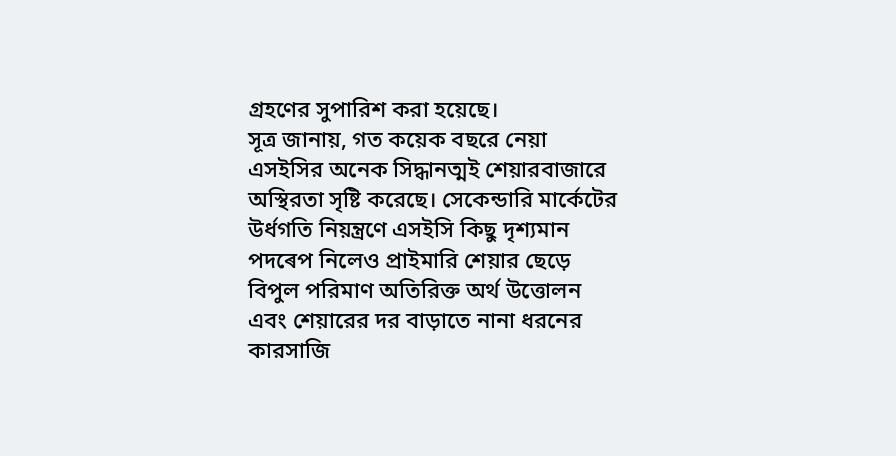গ্রহণের সুপারিশ করা হয়েছে।
সূত্র জানায়, গত কয়েক বছরে নেয়া এসইসির অনেক সিদ্ধানত্মই শেয়ারবাজারে অস্থিরতা সৃষ্টি করেছে। সেকেন্ডারি মার্কেটের উর্ধগতি নিয়ন্ত্রণে এসইসি কিছু দৃশ্যমান পদৰেপ নিলেও প্রাইমারি শেয়ার ছেড়ে বিপুল পরিমাণ অতিরিক্ত অর্থ উত্তোলন এবং শেয়ারের দর বাড়াতে নানা ধরনের কারসাজি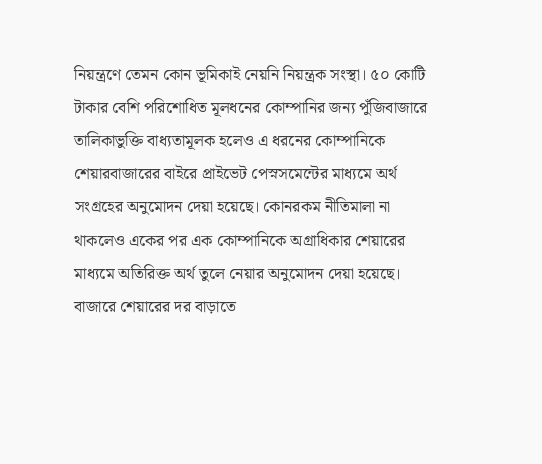নিয়ন্ত্রণে তেমন কোন ভূমিকাই নেয়নি নিয়ন্ত্রক সংস্থা। ৫০ কোটি টাকার বেশি পরিশোধিত মূলধনের কোম্পানির জন্য পুঁজিবাজারে তালিকাভুক্তি বাধ্যতামূলক হলেও এ ধরনের কোম্পানিকে শেয়ারবাজারের বাইরে প্রাইভেট পেস্নসমেন্টের মাধ্যমে অর্থ সংগ্রহের অনুমোদন দেয়া হয়েছে। কোনরকম নীতিমালা না থাকলেও একের পর এক কোম্পানিকে অগ্রাধিকার শেয়ারের মাধ্যমে অতিরিক্ত অর্থ তুলে নেয়ার অনুমোদন দেয়া হয়েছে। বাজারে শেয়ারের দর বাড়াতে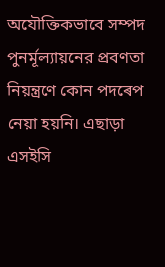অযৌক্তিকভাবে সম্পদ পুনর্মূল্যায়নের প্রবণতা নিয়ন্ত্রণে কোন পদৰেপ নেয়া হয়নি। এছাড়া এসইসি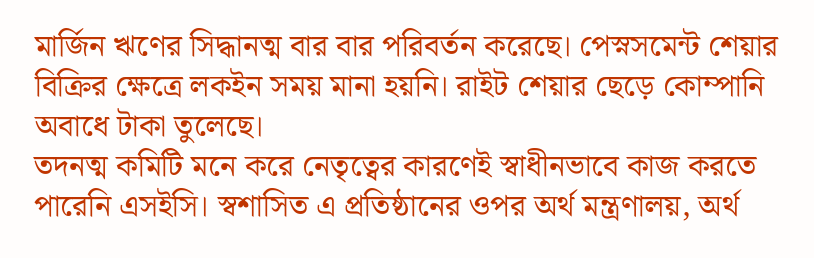মার্জিন ঋণের সিদ্ধানত্ম বার বার পরিবর্তন করেছে। পেস্নসমেন্ট শেয়ার বিক্রির ক্ষেত্রে লকইন সময় মানা হয়নি। রাইট শেয়ার ছেড়ে কোম্পানি অবাধে টাকা তুলেছে।
তদনত্ম কমিটি মনে করে নেতৃত্বের কারণেই স্বাধীনভাবে কাজ করতে পারেনি এসইসি। স্বশাসিত এ প্রতিষ্ঠানের ওপর অর্থ মন্ত্রণালয়, অর্থ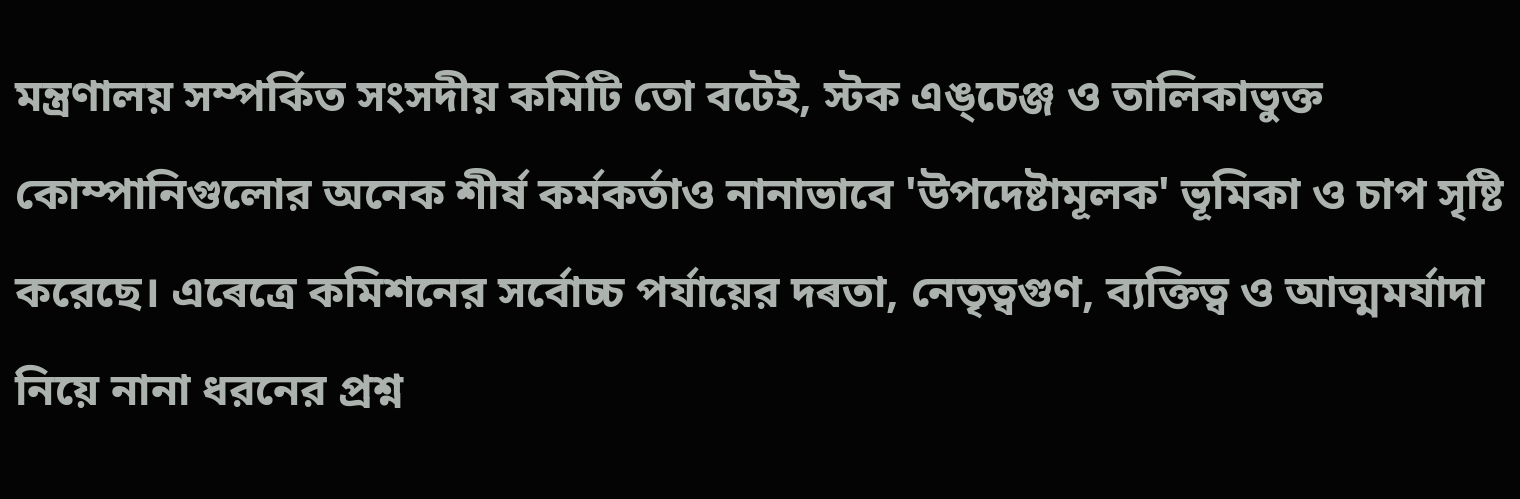মন্ত্রণালয় সম্পর্কিত সংসদীয় কমিটি তো বটেই, স্টক এঙ্চেঞ্জ ও তালিকাভুক্ত কোম্পানিগুলোর অনেক শীর্ষ কর্মকর্তাও নানাভাবে 'উপদেষ্টামূলক' ভূমিকা ও চাপ সৃষ্টি করেছে। এৰেত্রে কমিশনের সর্বোচ্চ পর্যায়ের দৰতা, নেতৃত্বগুণ, ব্যক্তিত্ব ও আত্মমর্যাদা নিয়ে নানা ধরনের প্রশ্ন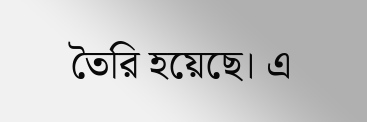তৈরি হয়েছে। এ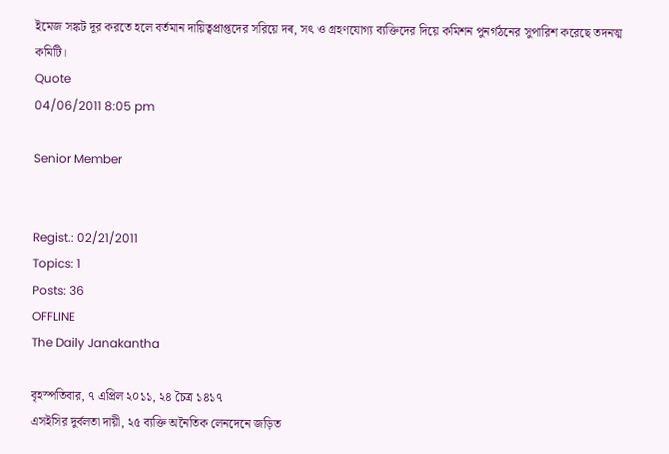ইমেজ সঙ্কট দূর করতে হলে বর্তমান দায়িত্বপ্রাপ্তদের সরিয়ে দৰ, সৎ ও গ্রহণযোগ্য ব্যক্তিদের দিয়ে কমিশন পুনর্গঠনের সুপারিশ করেছে তদনত্ম কমিটি।
Quote
04/06/2011 8:05 pm

Senior Member


Regist.: 02/21/2011
Topics: 1
Posts: 36
OFFLINE
The Daily Janakantha

বৃহস্পতিবার, ৭ এপ্রিল ২০১১, ২৪ চৈত্র ১৪১৭
এসইসির দুর্বলতা দায়ী, ২৫ ব্যক্তি অনৈতিক লেনদেনে জড়িত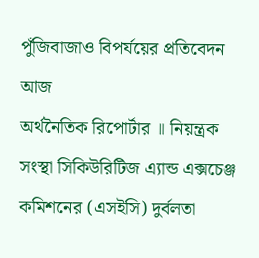পুঁজিবাজাও বিপর্যয়ের প্রতিবেদন আজ
অর্থনৈতিক রিপোর্টার ॥ নিয়ন্ত্রক সংস্থা সিকিউরিটিজ এ্যান্ড এক্সচেঞ্জ কমিশনের (এসইসি) দুর্বলতা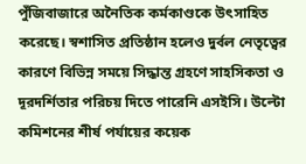পুঁজিবাজারে অনৈতিক কর্মকাণ্ডকে উৎসাহিত করেছে। স্বশাসিত প্রতিষ্ঠান হলেও দুর্বল নেতৃত্বের কারণে বিভিন্ন সময়ে সিদ্ধান্ত গ্রহণে সাহসিকতা ও দূরদর্শিতার পরিচয় দিতে পারেনি এসইসি। উল্টো কমিশনের শীর্ষ পর্যায়ের কয়েক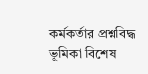কর্মকর্তার প্রশ্নবিদ্ধ ভূমিকা বিশেষ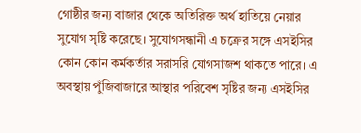গোষ্ঠীর জন্য বাজার থেকে অতিরিক্ত অর্থ হাতিয়ে নেয়ার সুযোগ সৃষ্টি করেছে। সুযোগসন্ধানী এ চক্রের সঙ্গে এসইসির কোন কোন কর্মকর্তার সরাসরি যোগসাজশ থাকতে পারে। এ অবস্থায় পুঁজিবাজারে আস্থার পরিবেশ সৃষ্টির জন্য এসইসির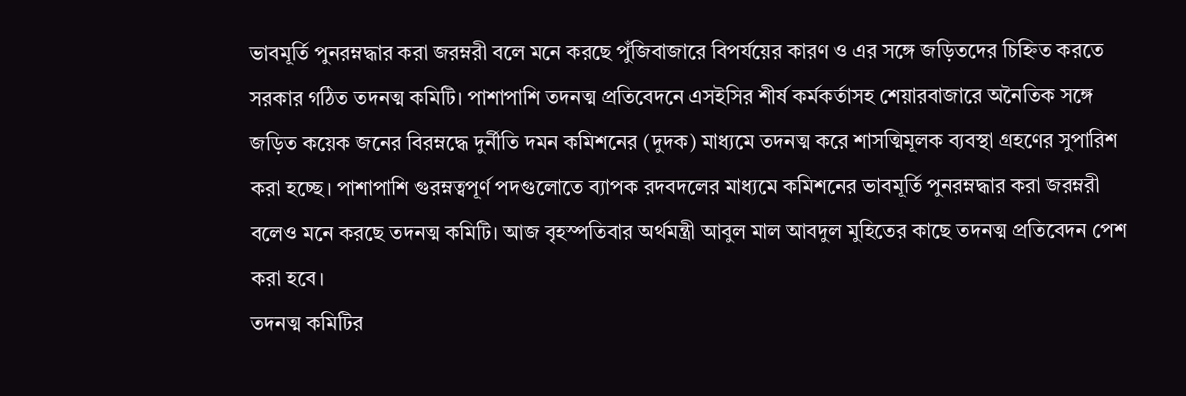ভাবমূর্তি পুনরম্নদ্ধার করা জরম্নরী বলে মনে করছে পুঁজিবাজারে বিপর্যয়ের কারণ ও এর সঙ্গে জড়িতদের চিহ্নিত করতে সরকার গঠিত তদনত্ম কমিটি। পাশাপাশি তদনত্ম প্রতিবেদনে এসইসির শীর্ষ কর্মকর্তাসহ শেয়ারবাজারে অনৈতিক সঙ্গে জড়িত কয়েক জনের বিরম্নদ্ধে দুর্নীতি দমন কমিশনের (দুদক) মাধ্যমে তদনত্ম করে শাসত্মিমূলক ব্যবস্থা গ্রহণের সুপারিশ করা হচ্ছে। পাশাপাশি গুরম্নত্বপূর্ণ পদগুলোতে ব্যাপক রদবদলের মাধ্যমে কমিশনের ভাবমূর্তি পুনরম্নদ্ধার করা জরম্নরী বলেও মনে করছে তদনত্ম কমিটি। আজ বৃহস্পতিবার অর্থমন্ত্রী আবুল মাল আবদুল মুহিতের কাছে তদনত্ম প্রতিবেদন পেশ করা হবে।
তদনত্ম কমিটির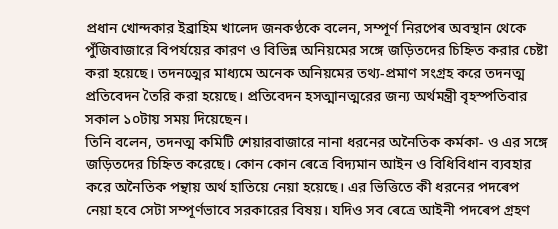প্রধান খোন্দকার ইব্রাহিম খালেদ জনকণ্ঠকে বলেন, সম্পূর্ণ নিরপেৰ অবস্থান থেকে পুঁজিবাজারে বিপর্যয়ের কারণ ও বিভিন্ন অনিয়মের সঙ্গে জড়িতদের চিহ্নিত করার চেষ্টা করা হয়েছে। তদনত্মের মাধ্যমে অনেক অনিয়মের তথ্য-প্রমাণ সংগ্রহ করে তদনত্ম প্রতিবেদন তৈরি করা হয়েছে। প্রতিবেদন হসত্মানত্মরের জন্য অর্থমন্ত্রী বৃহস্পতিবার সকাল ১০টায় সময় দিয়েছেন।
তিনি বলেন, তদনত্ম কমিটি শেয়ারবাজারে নানা ধরনের অনৈতিক কর্মকা- ও এর সঙ্গে জড়িতদের চিহ্নিত করেছে। কোন কোন ৰেত্রে বিদ্যমান আইন ও বিধিবিধান ব্যবহার করে অনৈতিক পন্থায় অর্থ হাতিয়ে নেয়া হয়েছে। এর ভিত্তিতে কী ধরনের পদৰেপ নেয়া হবে সেটা সম্পূর্ণভাবে সরকারের বিষয়। যদিও সব ৰেত্রে আইনী পদৰেপ গ্রহণ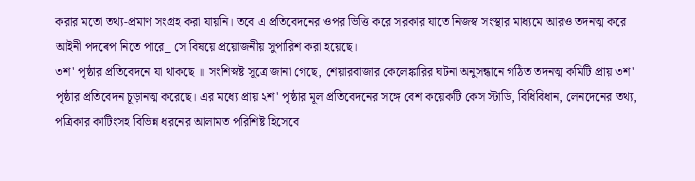করার মতো তথ্য-প্রমাণ সংগ্রহ করা যায়নি। তবে এ প্রতিবেদনের ওপর ভিত্তি করে সরকার যাতে নিজস্ব সংস্থার মাধ্যমে আরও তদনত্ম করে আইনী পদৰেপ নিতে পারে_ সে বিষয়ে প্রয়োজনীয় সুপারিশ করা হয়েছে।
৩শ' পৃষ্ঠার প্রতিবেদনে যা থাকছে ॥ সংশিস্নষ্ট সূত্রে জানা গেছে, শেয়ারবাজার কেলেঙ্কারির ঘটনা অনুসন্ধানে গঠিত তদনত্ম কমিটি প্রায় ৩শ' পৃষ্ঠার প্রতিবেদন চূড়ানত্ম করেছে। এর মধ্যে প্রায় ২শ' পৃষ্ঠার মূল প্রতিবেদনের সঙ্গে বেশ কয়েকটি কেস স্টাডি, বিধিবিধান, লেনদেনের তথ্য, পত্রিকার কাটিংসহ বিভিন্ন ধরনের আলামত পরিশিষ্ট হিসেবে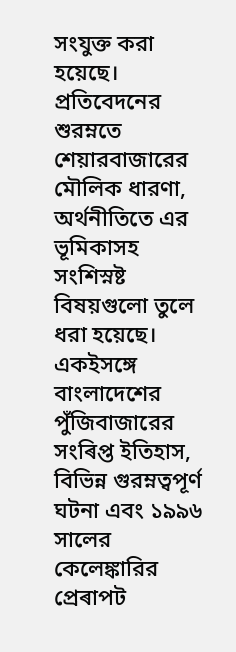সংযুক্ত করা হয়েছে। প্রতিবেদনের শুরম্নতে শেয়ারবাজারের মৌলিক ধারণা, অর্থনীতিতে এর ভূমিকাসহ সংশিস্নষ্ট বিষয়গুলো তুলে ধরা হয়েছে। একইসঙ্গে বাংলাদেশের পুঁজিবাজারের সংৰিপ্ত ইতিহাস, বিভিন্ন গুরম্নত্বপূর্ণ ঘটনা এবং ১৯৯৬ সালের কেলেঙ্কারির প্রেৰাপট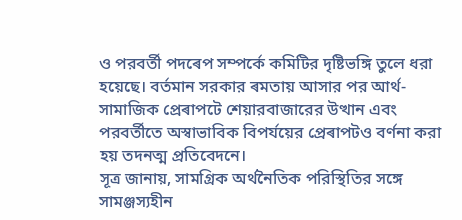ও পরবর্তী পদৰেপ সম্পর্কে কমিটির দৃষ্টিভঙ্গি তুলে ধরা হয়েছে। বর্তমান সরকার ৰমতায় আসার পর আর্থ-সামাজিক প্রেৰাপটে শেয়ারবাজারের উত্থান এবং পরবর্তীতে অস্বাভাবিক বিপর্যয়ের প্রেৰাপটও বর্ণনা করা হয় তদনত্ম প্রতিবেদনে।
সূত্র জানায়, সামগ্রিক অর্থনৈতিক পরিস্থিতির সঙ্গে সামঞ্জস্যহীন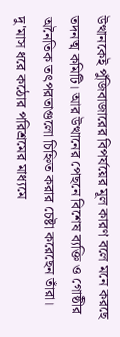উত্থানকেই পুঁজিবাজারের বিপর্যয়ের মূল কারণ বলে মনে করছে তদনত্ম কমিটি। আর উত্থানের পেছনে বিশেষ ব্যক্তি ও গোষ্ঠীর অনৈতিক তৎপরতাগুলো চিহ্নিত করার চেষ্টা করেছেন তাঁরা। দু'মাস ধরে কঠোর পরিশ্রমের মাধ্যমে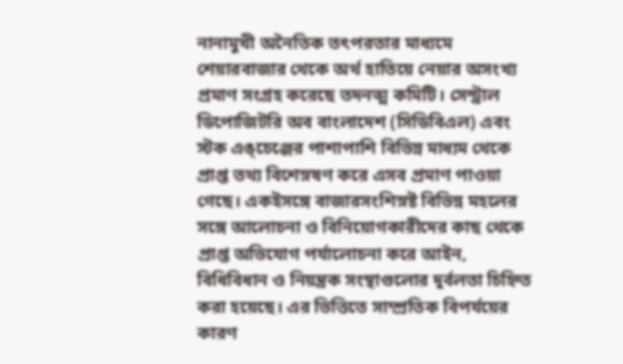নানামুখী অনৈতিক তৎপরতার মাধ্যমে শেয়ারবাজার থেকে অর্থ হাতিয়ে নেয়ার অসংখ্য প্রমাণ সংগ্রহ করেছে তদনত্ম কমিটি। সেন্ট্রাল ডিপোজিটরি অব বাংলাদেশ (সিডিবিএল) এবং স্টক এঙ্চেঞ্জের পাশাপাশি বিভিন্ন মাধ্যম থেকে প্রাপ্ত তথ্য বিশেস্নষণ করে এসব প্রমাণ পাওয়া গেছে। একইসঙ্গে বাজারসংশিস্নষ্ট বিভিন্ন মহলের সঙ্গে আলোচনা ও বিনিয়োগকারীদের কাছ থেকে প্রাপ্ত অভিযোগ পর্যালোচনা করে আইন, বিধিবিধান ও নিয়ন্ত্রক সংস্থাগুলোর দুর্বলতা চিহ্নিত করা হয়েছে। এর ভিত্তিতে সাম্প্রতিক বিপর্যয়ের কারণ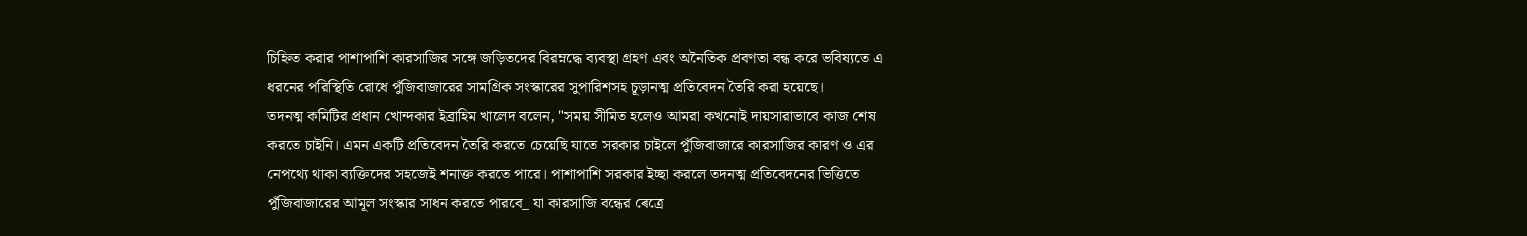চিহ্নিত করার পাশাপাশি কারসাজির সঙ্গে জড়িতদের বিরম্নদ্ধে ব্যবস্থা গ্রহণ এবং অনৈতিক প্রবণতা বন্ধ করে ভবিষ্যতে এ ধরনের পরিস্থিতি রোধে পুঁজিবাজারের সামগ্রিক সংস্কারের সুপারিশসহ চূড়ানত্ম প্রতিবেদন তৈরি করা হয়েছে।
তদনত্ম কমিটির প্রধান খোন্দকার ইব্রাহিম খালেদ বলেন, "সময় সীমিত হলেও আমরা কখনোই দায়সারাভাবে কাজ শেষ করতে চাইনি। এমন একটি প্রতিবেদন তৈরি করতে চেয়েছি যাতে সরকার চাইলে পুঁজিবাজারে কারসাজির কারণ ও এর নেপথ্যে থাকা ব্যক্তিদের সহজেই শনাক্ত করতে পারে। পাশাপাশি সরকার ইচ্ছা করলে তদনত্ম প্রতিবেদনের ভিত্তিতে পুঁজিবাজারের আমূল সংস্কার সাধন করতে পারবে_ যা কারসাজি বন্ধের ৰেত্রে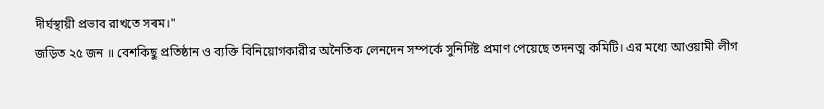দীর্ঘস্থায়ী প্রভাব রাখতে সৰম।"
জড়িত ২৫ জন ॥ বেশকিছু প্রতিষ্ঠান ও ব্যক্তি বিনিয়োগকারীর অনৈতিক লেনদেন সম্পর্কে সুনির্দিষ্ট প্রমাণ পেয়েছে তদনত্ম কমিটি। এর মধ্যে আওয়ামী লীগ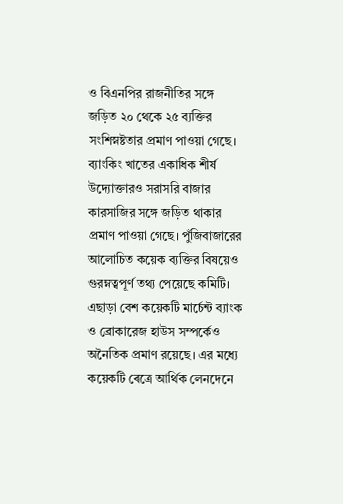ও বিএনপির রাজনীতির সঙ্গে জড়িত ২০ থেকে ২৫ ব্যক্তির সংশিস্নষ্টতার প্রমাণ পাওয়া গেছে। ব্যাংকিং খাতের একাধিক শীর্ষ উদ্যোক্তারও সরাসরি বাজার কারসাজির সঙ্গে জড়িত থাকার প্রমাণ পাওয়া গেছে। পুঁজিবাজারের আলোচিত কয়েক ব্যক্তির বিষয়েও গুরম্নত্বপূর্ণ তথ্য পেয়েছে কমিটি। এছাড়া বেশ কয়েকটি মার্চেন্ট ব্যাংক ও ব্রোকারেজ হাউস সম্পর্কেও অনৈতিক প্রমাণ রয়েছে। এর মধ্যে কয়েকটি ৰেত্রে আর্থিক লেনদেনে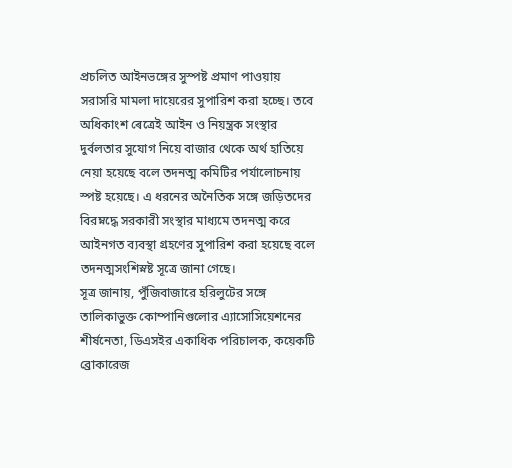প্রচলিত আইনভঙ্গের সুস্পষ্ট প্রমাণ পাওয়ায় সরাসরি মামলা দায়েরের সুপারিশ করা হচ্ছে। তবে অধিকাংশ ৰেত্রেই আইন ও নিয়ন্ত্রক সংস্থার দুর্বলতার সুযোগ নিয়ে বাজার থেকে অর্থ হাতিয়ে নেয়া হয়েছে বলে তদনত্ম কমিটির পর্যালোচনায় স্পষ্ট হয়েছে। এ ধরনের অনৈতিক সঙ্গে জড়িতদের বিরম্নদ্ধে সরকারী সংস্থার মাধ্যমে তদনত্ম করে আইনগত ব্যবস্থা গ্রহণের সুপারিশ করা হয়েছে বলে তদনত্মসংশিস্নষ্ট সূত্রে জানা গেছে।
সূত্র জানায়, পুঁজিবাজারে হরিলুটের সঙ্গে তালিকাভুক্ত কোম্পানিগুলোর এ্যাসোসিয়েশনের শীর্ষনেতা, ডিএসইর একাধিক পরিচালক, কয়েকটি ব্রোকারেজ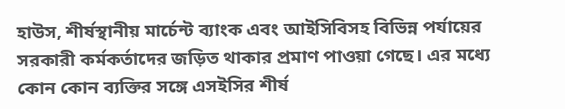হাউস, শীর্ষস্থানীয় মার্চেন্ট ব্যাংক এবং আইসিবিসহ বিভিন্ন পর্যায়ের সরকারী কর্মকর্তাদের জড়িত থাকার প্রমাণ পাওয়া গেছে। এর মধ্যে কোন কোন ব্যক্তির সঙ্গে এসইসির শীর্ষ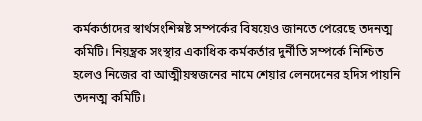কর্মকর্তাদের স্বার্থসংশিস্নষ্ট সম্পর্কের বিষয়েও জানতে পেরেছে তদনত্ম কমিটি। নিয়ন্ত্রক সংস্থার একাধিক কর্মকর্তার দুর্নীতি সম্পর্কে নিশ্চিত হলেও নিজের বা আত্মীয়স্বজনের নামে শেয়ার লেনদেনের হদিস পায়নি তদনত্ম কমিটি।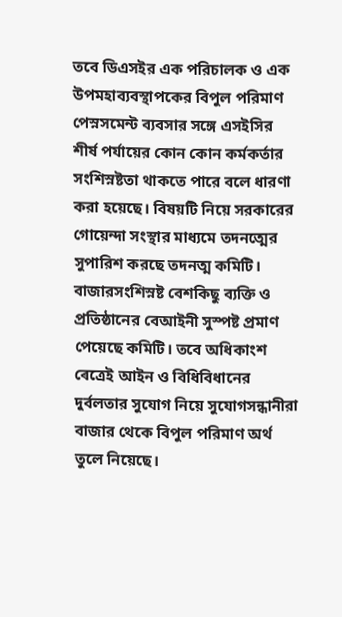তবে ডিএসইর এক পরিচালক ও এক উপমহাব্যবস্থাপকের বিপুল পরিমাণ পেস্নসমেন্ট ব্যবসার সঙ্গে এসইসির শীর্ষ পর্যায়ের কোন কোন কর্মকর্তার সংশিস্নষ্টতা থাকতে পারে বলে ধারণা করা হয়েছে। বিষয়টি নিয়ে সরকারের গোয়েন্দা সংস্থার মাধ্যমে তদনত্মের সুপারিশ করছে তদনত্ম কমিটি।
বাজারসংশিস্নষ্ট বেশকিছু ব্যক্তি ও প্রতিষ্ঠানের বেআইনী সুস্পষ্ট প্রমাণ পেয়েছে কমিটি। তবে অধিকাংশ ৰেত্রেই আইন ও বিধিবিধানের দুর্বলতার সুযোগ নিয়ে সুযোগসন্ধানীরা বাজার থেকে বিপুল পরিমাণ অর্থ তুলে নিয়েছে।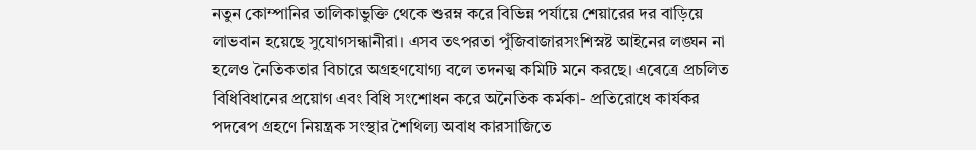নতুন কোম্পানির তালিকাভুক্তি থেকে শুরম্ন করে বিভিন্ন পর্যায়ে শেয়ারের দর বাড়িয়ে লাভবান হয়েছে সুযোগসন্ধানীরা। এসব তৎপরতা পুঁজিবাজারসংশিস্নষ্ট আইনের লঙ্ঘন না হলেও নৈতিকতার বিচারে অগ্রহণযোগ্য বলে তদনত্ম কমিটি মনে করছে। এৰেত্রে প্রচলিত বিধিবিধানের প্রয়োগ এবং বিধি সংশোধন করে অনৈতিক কর্মকা- প্রতিরোধে কার্যকর পদৰেপ গ্রহণে নিয়ন্ত্রক সংস্থার শৈথিল্য অবাধ কারসাজিতে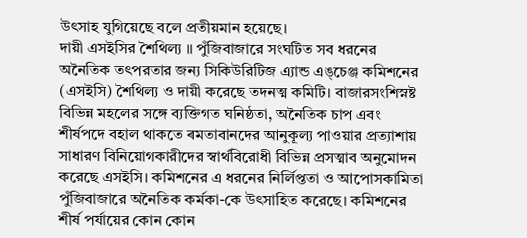উৎসাহ যুগিয়েছে বলে প্রতীয়মান হয়েছে।
দায়ী এসইসির শৈথিল্য ॥ পুঁজিবাজারে সংঘটিত সব ধরনের অনৈতিক তৎপরতার জন্য সিকিউরিটিজ এ্যান্ড এঙ্চেঞ্জ কমিশনের (এসইসি) শৈথিল্য ও দায়ী করেছে তদনত্ম কমিটি। বাজারসংশিস্নষ্ট বিভিন্ন মহলের সঙ্গে ব্যক্তিগত ঘনিষ্ঠতা, অনৈতিক চাপ এবং শীর্ষপদে বহাল থাকতে ৰমতাবানদের আনুকূল্য পাওয়ার প্রত্যাশায় সাধারণ বিনিয়োগকারীদের স্বার্থবিরোধী বিভিন্ন প্রসত্মাব অনুমোদন করেছে এসইসি। কমিশনের এ ধরনের নির্লিপ্ততা ও আপোসকামিতা পুঁজিবাজারে অনৈতিক কর্মকা-কে উৎসাহিত করেছে। কমিশনের শীর্ষ পর্যায়ের কোন কোন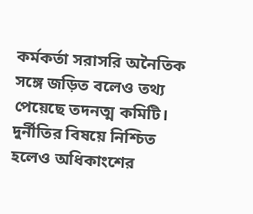কর্মকর্তা সরাসরি অনৈতিক সঙ্গে জড়িত বলেও তথ্য পেয়েছে তদনত্ম কমিটি। দুর্নীতির বিষয়ে নিশ্চিত হলেও অধিকাংশের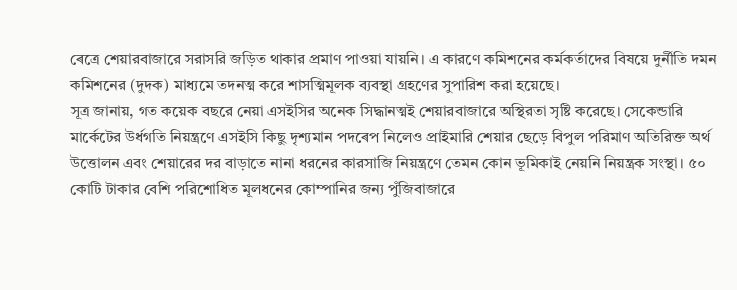ৰেত্রে শেয়ারবাজারে সরাসরি জড়িত থাকার প্রমাণ পাওয়া যায়নি। এ কারণে কমিশনের কর্মকর্তাদের বিষয়ে দুর্নীতি দমন কমিশনের (দুদক) মাধ্যমে তদনত্ম করে শাসত্মিমূলক ব্যবস্থা গ্রহণের সুপারিশ করা হয়েছে।
সূত্র জানায়, গত কয়েক বছরে নেয়া এসইসির অনেক সিদ্ধানত্মই শেয়ারবাজারে অস্থিরতা সৃষ্টি করেছে। সেকেন্ডারি মার্কেটের উর্ধগতি নিয়ন্ত্রণে এসইসি কিছু দৃশ্যমান পদৰেপ নিলেও প্রাইমারি শেয়ার ছেড়ে বিপুল পরিমাণ অতিরিক্ত অর্থ উত্তোলন এবং শেয়ারের দর বাড়াতে নানা ধরনের কারসাজি নিয়ন্ত্রণে তেমন কোন ভূমিকাই নেয়নি নিয়ন্ত্রক সংস্থা। ৫০ কোটি টাকার বেশি পরিশোধিত মূলধনের কোম্পানির জন্য পুঁজিবাজারে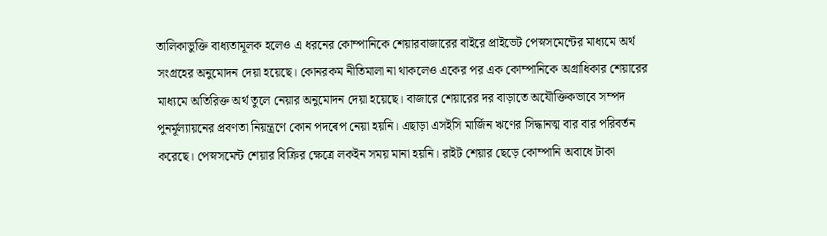তালিকাভুক্তি বাধ্যতামূলক হলেও এ ধরনের কোম্পানিকে শেয়ারবাজারের বাইরে প্রাইভেট পেস্নসমেন্টের মাধ্যমে অর্থ সংগ্রহের অনুমোদন দেয়া হয়েছে। কোনরকম নীতিমালা না থাকলেও একের পর এক কোম্পানিকে অগ্রাধিকার শেয়ারের মাধ্যমে অতিরিক্ত অর্থ তুলে নেয়ার অনুমোদন দেয়া হয়েছে। বাজারে শেয়ারের দর বাড়াতে অযৌক্তিকভাবে সম্পদ পুনর্মূল্যায়নের প্রবণতা নিয়ন্ত্রণে কোন পদৰেপ নেয়া হয়নি। এছাড়া এসইসি মার্জিন ঋণের সিদ্ধানত্ম বার বার পরিবর্তন করেছে। পেস্নসমেন্ট শেয়ার বিক্রির ক্ষেত্রে লকইন সময় মানা হয়নি। রাইট শেয়ার ছেড়ে কোম্পানি অবাধে টাকা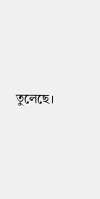তুলেছে।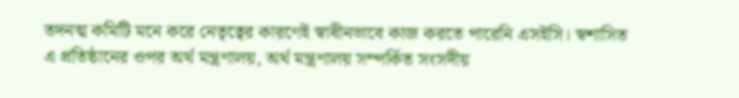তদনত্ম কমিটি মনে করে নেতৃত্বের কারণেই স্বাধীনভাবে কাজ করতে পারেনি এসইসি। স্বশাসিত এ প্রতিষ্ঠানের ওপর অর্থ মন্ত্রণালয়, অর্থ মন্ত্রণালয় সম্পর্কিত সংসদীয়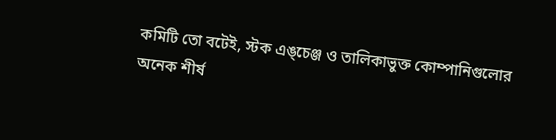কমিটি তো বটেই, স্টক এঙ্চেঞ্জ ও তালিকাভুক্ত কোম্পানিগুলোর অনেক শীর্ষ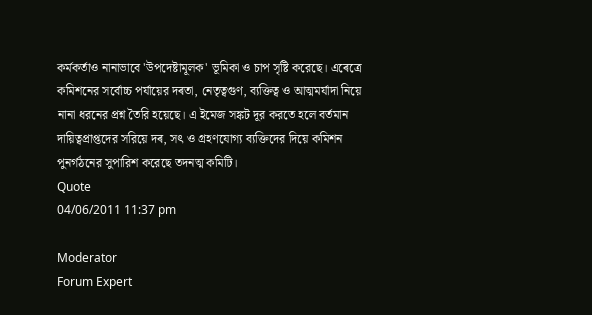কর্মকর্তাও নানাভাবে 'উপদেষ্টামূলক' ভূমিকা ও চাপ সৃষ্টি করেছে। এৰেত্রে কমিশনের সর্বোচ্চ পর্যায়ের দৰতা, নেতৃত্বগুণ, ব্যক্তিত্ব ও আত্মমর্যাদা নিয়ে নানা ধরনের প্রশ্ন তৈরি হয়েছে। এ ইমেজ সঙ্কট দূর করতে হলে বর্তমান দায়িত্বপ্রাপ্তদের সরিয়ে দৰ, সৎ ও গ্রহণযোগ্য ব্যক্তিদের দিয়ে কমিশন পুনর্গঠনের সুপারিশ করেছে তদনত্ম কমিটি।
Quote
04/06/2011 11:37 pm

Moderator
Forum Expert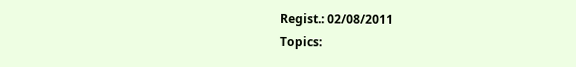Regist.: 02/08/2011
Topics: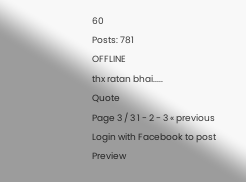60
Posts: 781
OFFLINE
thx ratan bhai.....
Quote
Page 3 / 3 1 - 2 - 3 « previous
Login with Facebook to post
Preview